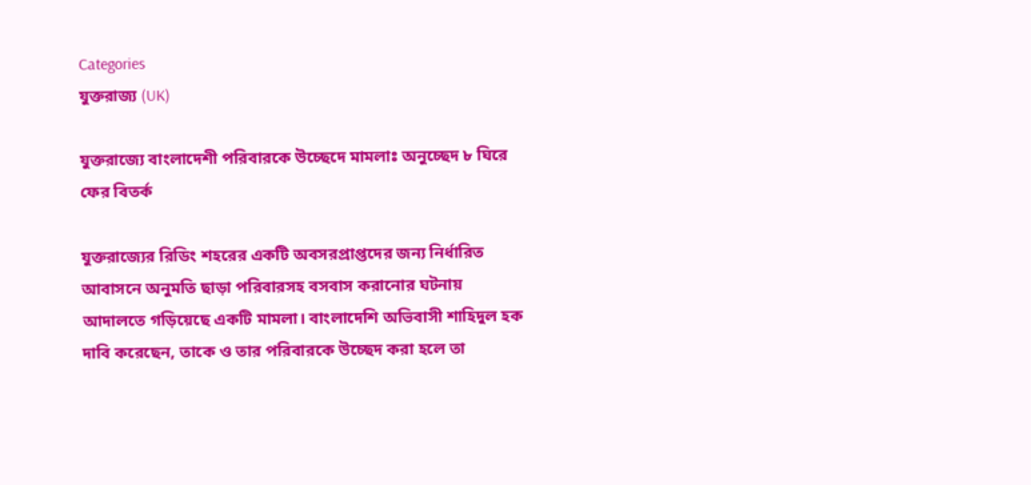Categories
যুক্তরাজ্য (UK)

যুক্তরাজ্যে বাংলাদেশী পরিবারকে উচ্ছেদে মামলাঃ অনুচ্ছেদ ৮ ঘিরে ফের বিতর্ক

যুক্তরাজ্যের রিডিং শহরের একটি অবসরপ্রাপ্তদের জন্য নির্ধারিত আবাসনে অনুমতি ছাড়া পরিবারসহ বসবাস করানোর ঘটনায় আদালতে গড়িয়েছে একটি মামলা। বাংলাদেশি অভিবাসী শাহিদুল হক দাবি করেছেন, তাকে ও তার পরিবারকে উচ্ছেদ করা হলে তা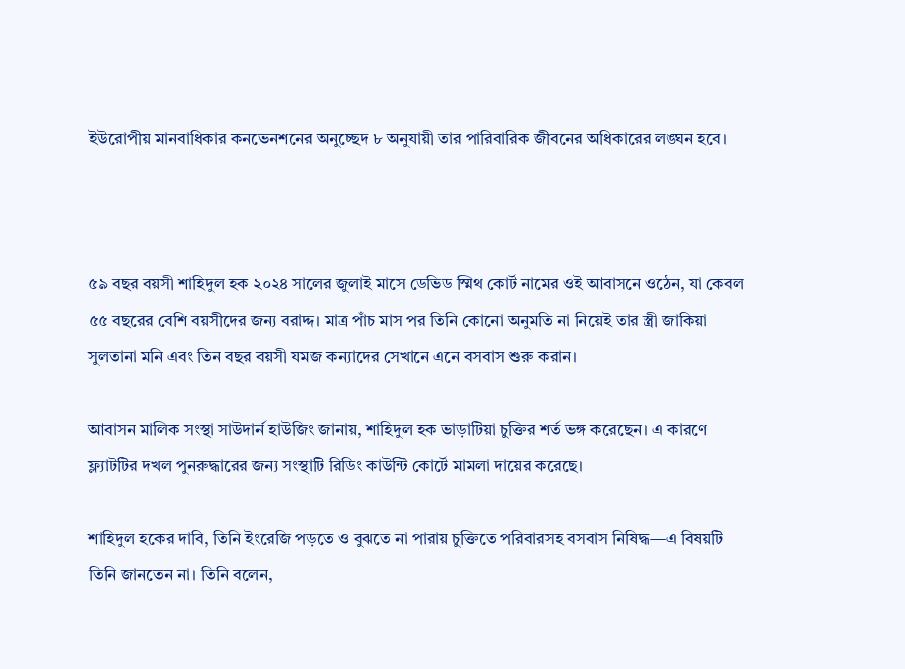ইউরোপীয় মানবাধিকার কনভেনশনের অনুচ্ছেদ ৮ অনুযায়ী তার পারিবারিক জীবনের অধিকারের লঙ্ঘন হবে।



৫৯ বছর বয়সী শাহিদুল হক ২০২৪ সালের জুলাই মাসে ডেভিড স্মিথ কোর্ট নামের ওই আবাসনে ওঠেন, যা কেবল ৫৫ বছরের বেশি বয়সীদের জন্য বরাদ্দ। মাত্র পাঁচ মাস পর তিনি কোনো অনুমতি না নিয়েই তার স্ত্রী জাকিয়া সুলতানা মনি এবং তিন বছর বয়সী যমজ কন্যাদের সেখানে এনে বসবাস শুরু করান।

আবাসন মালিক সংস্থা সাউদার্ন হাউজিং জানায়, শাহিদুল হক ভাড়াটিয়া চুক্তির শর্ত ভঙ্গ করেছেন। এ কারণে ফ্ল্যাটটির দখল পুনরুদ্ধারের জন্য সংস্থাটি রিডিং কাউন্টি কোর্টে মামলা দায়ের করেছে।

শাহিদুল হকের দাবি, তিনি ইংরেজি পড়তে ও বুঝতে না পারায় চুক্তিতে পরিবারসহ বসবাস নিষিদ্ধ—এ বিষয়টি তিনি জানতেন না। তিনি বলেন,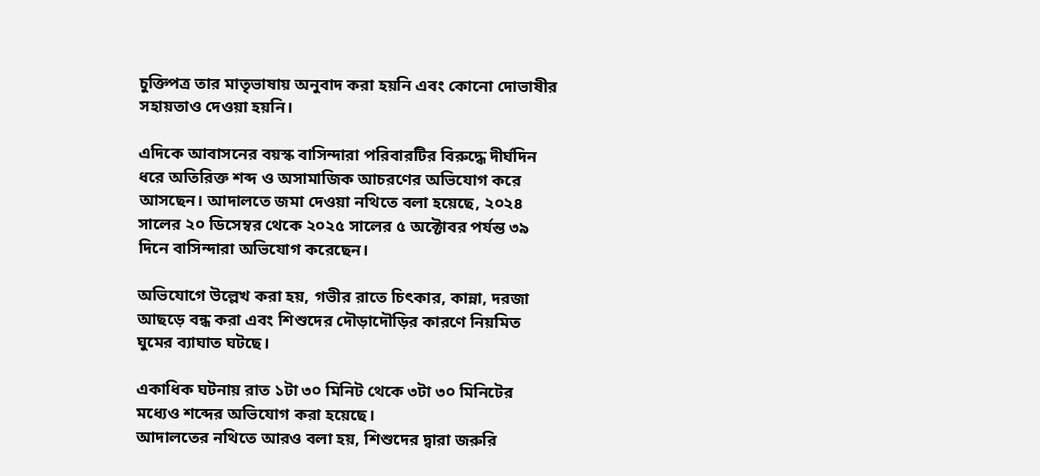চুক্তিপত্র তার মাতৃভাষায় অনুবাদ করা হয়নি এবং কোনো দোভাষীর সহায়তাও দেওয়া হয়নি।

এদিকে আবাসনের বয়স্ক বাসিন্দারা পরিবারটির বিরুদ্ধে দীর্ঘদিন ধরে অতিরিক্ত শব্দ ও অসামাজিক আচরণের অভিযোগ করে আসছেন। আদালতে জমা দেওয়া নথিতে বলা হয়েছে, ২০২৪ সালের ২০ ডিসেম্বর থেকে ২০২৫ সালের ৫ অক্টোবর পর্যন্ত ৩৯ দিনে বাসিন্দারা অভিযোগ করেছেন।

অভিযোগে উল্লেখ করা হয়, গভীর রাতে চিৎকার, কান্না, দরজা আছড়ে বন্ধ করা এবং শিশুদের দৌড়াদৌড়ির কারণে নিয়মিত ঘুমের ব্যাঘাত ঘটছে।

একাধিক ঘটনায় রাত ১টা ৩০ মিনিট থেকে ৩টা ৩০ মিনিটের মধ্যেও শব্দের অভিযোগ করা হয়েছে।
আদালতের নথিতে আরও বলা হয়, শিশুদের দ্বারা জরুরি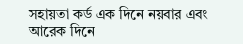সহায়তা কর্ড এক দিনে নয়বার এবং আরেক দিনে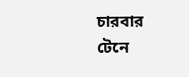চারবার টেনে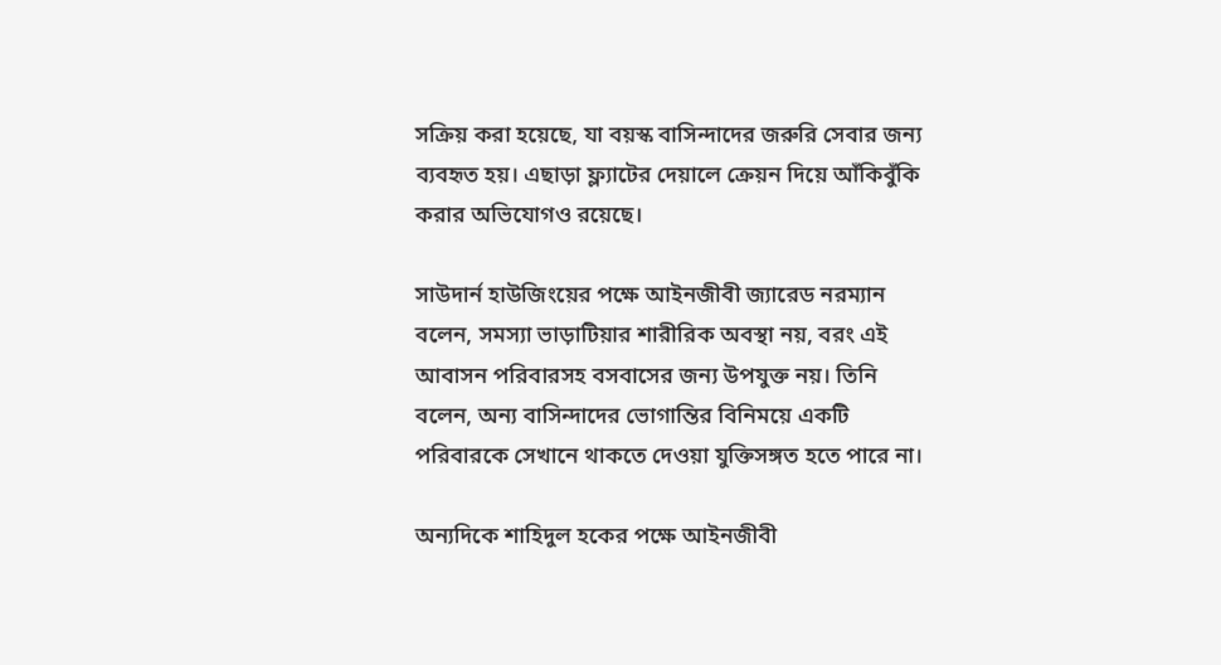সক্রিয় করা হয়েছে, যা বয়স্ক বাসিন্দাদের জরুরি সেবার জন্য ব্যবহৃত হয়। এছাড়া ফ্ল্যাটের দেয়ালে ক্রেয়ন দিয়ে আঁকিবুঁকি করার অভিযোগও রয়েছে।

সাউদার্ন হাউজিংয়ের পক্ষে আইনজীবী জ্যারেড নরম্যান বলেন, সমস্যা ভাড়াটিয়ার শারীরিক অবস্থা নয়, বরং এই আবাসন পরিবারসহ বসবাসের জন্য উপযুক্ত নয়। তিনি বলেন, অন্য বাসিন্দাদের ভোগান্তির বিনিময়ে একটি পরিবারকে সেখানে থাকতে দেওয়া যুক্তিসঙ্গত হতে পারে না।

অন্যদিকে শাহিদুল হকের পক্ষে আইনজীবী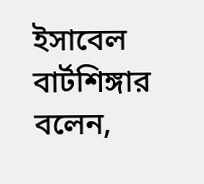ইসাবেল বার্টশিঙ্গার বলেন,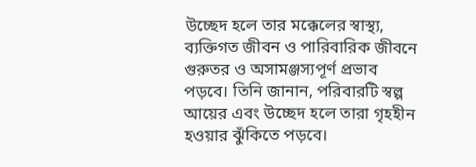উচ্ছেদ হলে তার মক্কেলের স্বাস্থ্য, ব্যক্তিগত জীবন ও পারিবারিক জীবনে গুরুতর ও অসামঞ্জস্যপূর্ণ প্রভাব পড়বে। তিনি জানান, পরিবারটি স্বল্প আয়ের এবং উচ্ছেদ হলে তারা গৃহহীন হওয়ার ঝুঁকিতে পড়বে।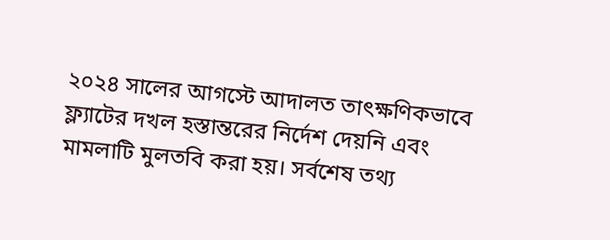২০২৪ সালের আগস্টে আদালত তাৎক্ষণিকভাবে ফ্ল্যাটের দখল হস্তান্তরের নির্দেশ দেয়নি এবং মামলাটি মুলতবি করা হয়। সর্বশেষ তথ্য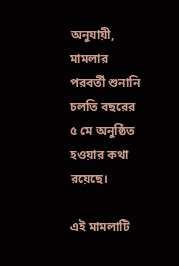অনুযায়ী, মামলার পরবর্তী শুনানি চলতি বছরের ৫ মে অনুষ্ঠিত হওয়ার কথা রয়েছে।

এই মামলাটি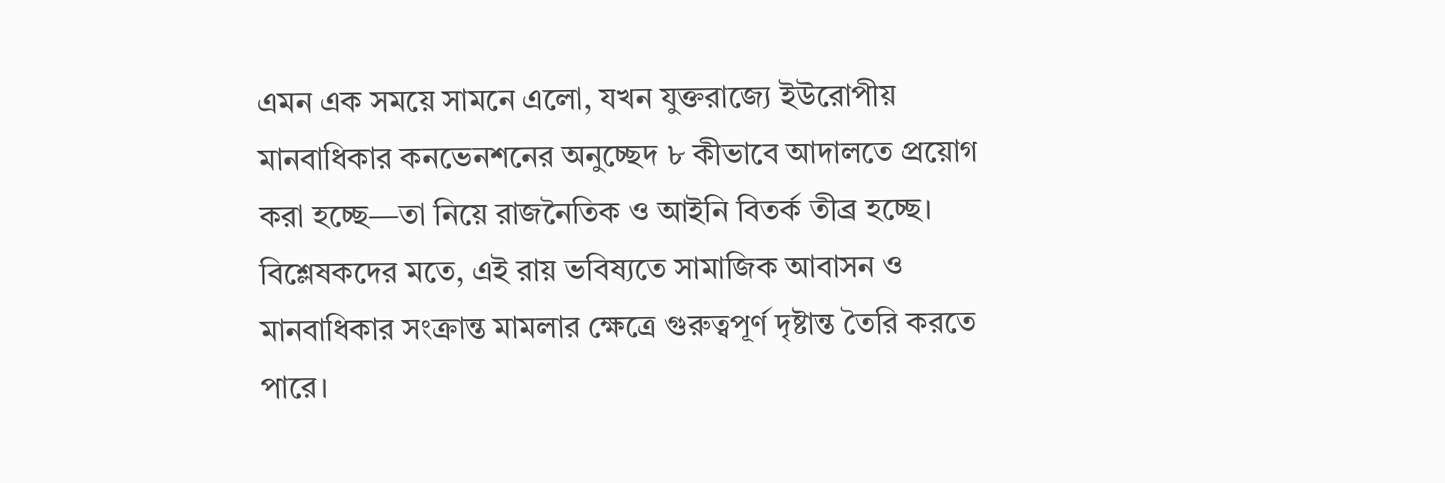এমন এক সময়ে সামনে এলো, যখন যুক্তরাজ্যে ইউরোপীয় মানবাধিকার কনভেনশনের অনুচ্ছেদ ৮ কীভাবে আদালতে প্রয়োগ করা হচ্ছে—তা নিয়ে রাজনৈতিক ও আইনি বিতর্ক তীব্র হচ্ছে। বিশ্লেষকদের মতে, এই রায় ভবিষ্যতে সামাজিক আবাসন ও মানবাধিকার সংক্রান্ত মামলার ক্ষেত্রে গুরুত্বপূর্ণ দৃষ্টান্ত তৈরি করতে পারে।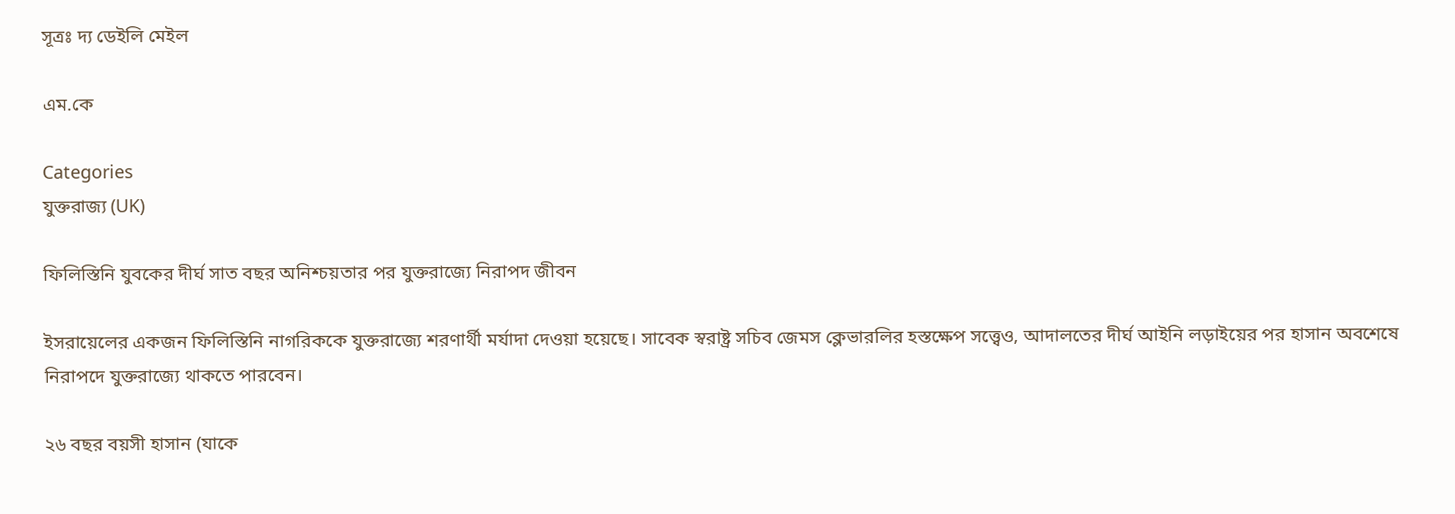সূত্রঃ দ্য ডেইলি মেইল

এম.কে

Categories
যুক্তরাজ্য (UK)

ফিলিস্তিনি যুবকের দীর্ঘ সাত বছর অনিশ্চয়তার পর যুক্তরাজ্যে নিরাপদ জীবন

ইসরায়েলের একজন ফিলিস্তিনি নাগরিককে যুক্তরাজ্যে শরণার্থী মর্যাদা দেওয়া হয়েছে। সাবেক স্বরাষ্ট্র সচিব জেমস ক্লেভারলির হস্তক্ষেপ সত্ত্বেও, আদালতের দীর্ঘ আইনি লড়াইয়ের পর হাসান অবশেষে নিরাপদে যুক্তরাজ্যে থাকতে পারবেন।

২৬ বছর বয়সী হাসান (যাকে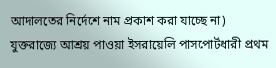আদালতের নির্দেশে নাম প্রকাশ করা যাচ্ছে না) যুক্তরাজ্যে আশ্রয় পাওয়া ইসরায়েলি পাসপোর্টধারী প্রথম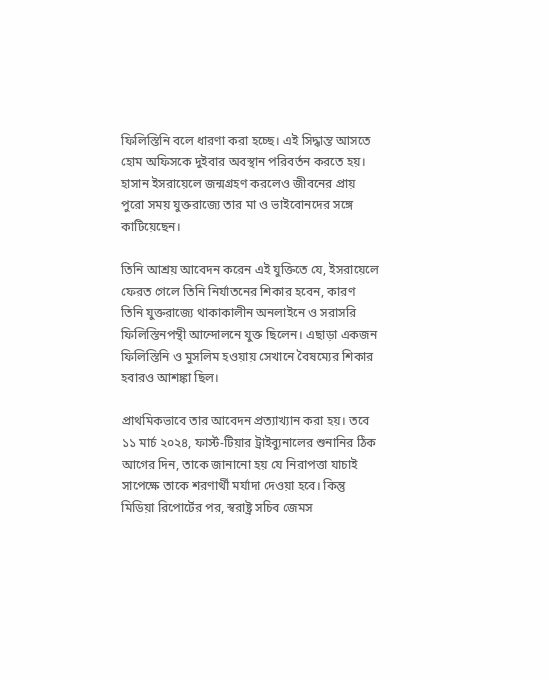ফিলিস্তিনি বলে ধারণা করা হচ্ছে। এই সিদ্ধান্ত আসতে হোম অফিসকে দুইবার অবস্থান পরিবর্তন করতে হয়।
হাসান ইসরায়েলে জন্মগ্রহণ করলেও জীবনের প্রায় পুরো সময় যুক্তরাজ্যে তার মা ও ভাইবোনদের সঙ্গে কাটিয়েছেন।

তিনি আশ্রয় আবেদন করেন এই যুক্তিতে যে, ইসরায়েলে ফেরত গেলে তিনি নির্যাতনের শিকার হবেন, কারণ তিনি যুক্তরাজ্যে থাকাকালীন অনলাইনে ও সরাসরি ফিলিস্তিনপন্থী আন্দোলনে যুক্ত ছিলেন। এছাড়া একজন ফিলিস্তিনি ও মুসলিম হওয়ায় সেখানে বৈষম্যের শিকার হবারও আশঙ্কা ছিল।

প্রাথমিকভাবে তার আবেদন প্রত্যাখ্যান করা হয়। তবে ১১ মার্চ ২০২৪, ফার্স্ট-টিয়ার ট্রাইব্যুনালের শুনানির ঠিক আগের দিন, তাকে জানানো হয় যে নিরাপত্তা যাচাই সাপেক্ষে তাকে শরণার্থী মর্যাদা দেওয়া হবে। কিন্তু মিডিয়া রিপোর্টের পর, স্বরাষ্ট্র সচিব জেমস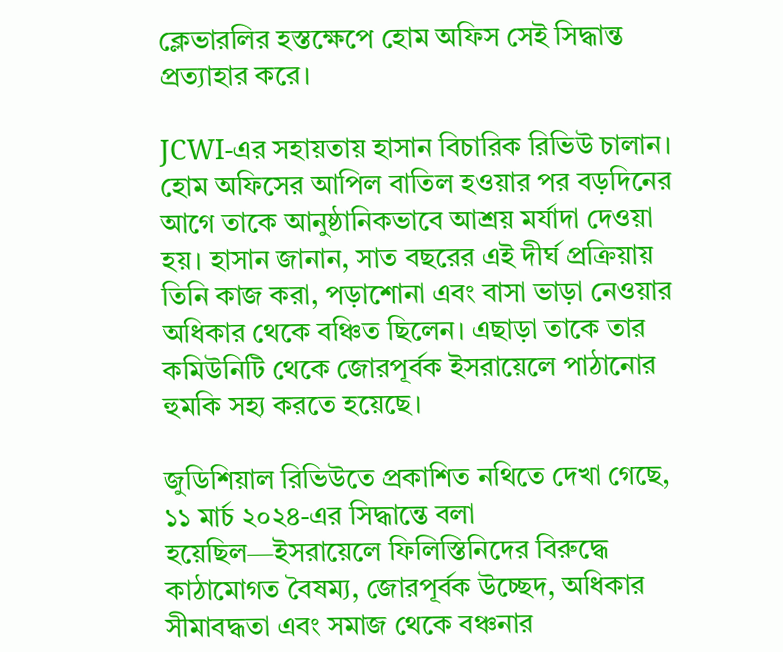ক্লেভারলির হস্তক্ষেপে হোম অফিস সেই সিদ্ধান্ত প্রত্যাহার করে।

JCWI-এর সহায়তায় হাসান বিচারিক রিভিউ চালান। হোম অফিসের আপিল বাতিল হওয়ার পর বড়দিনের আগে তাকে আনুষ্ঠানিকভাবে আশ্রয় মর্যাদা দেওয়া হয়। হাসান জানান, সাত বছরের এই দীর্ঘ প্রক্রিয়ায় তিনি কাজ করা, পড়াশোনা এবং বাসা ভাড়া নেওয়ার অধিকার থেকে বঞ্চিত ছিলেন। এছাড়া তাকে তার কমিউনিটি থেকে জোরপূর্বক ইসরায়েলে পাঠানোর হুমকি সহ্য করতে হয়েছে।

জুডিশিয়াল রিভিউতে প্রকাশিত নথিতে দেখা গেছে, ১১ মার্চ ২০২৪-এর সিদ্ধান্তে বলা হয়েছিল—ইসরায়েলে ফিলিস্তিনিদের বিরুদ্ধে কাঠামোগত বৈষম্য, জোরপূর্বক উচ্ছেদ, অধিকার সীমাবদ্ধতা এবং সমাজ থেকে বঞ্চনার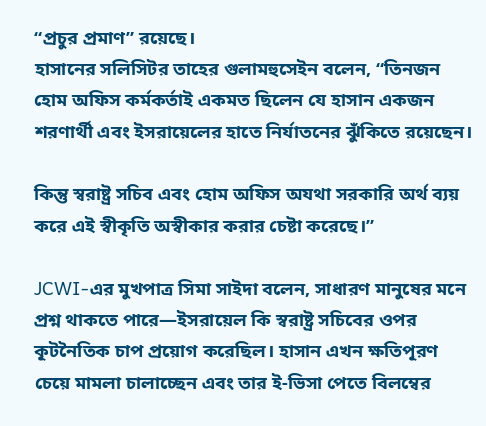“প্রচুর প্রমাণ” রয়েছে।
হাসানের সলিসিটর তাহের গুলামহুসেইন বলেন, “তিনজন হোম অফিস কর্মকর্তাই একমত ছিলেন যে হাসান একজন শরণার্থী এবং ইসরায়েলের হাতে নির্যাতনের ঝুঁকিতে রয়েছেন।

কিন্তু স্বরাষ্ট্র সচিব এবং হোম অফিস অযথা সরকারি অর্থ ব্যয় করে এই স্বীকৃতি অস্বীকার করার চেষ্টা করেছে।”

JCWI-এর মুখপাত্র সিমা সাইদা বলেন, সাধারণ মানুষের মনে প্রশ্ন থাকতে পারে—ইসরায়েল কি স্বরাষ্ট্র সচিবের ওপর কূটনৈতিক চাপ প্রয়োগ করেছিল। হাসান এখন ক্ষতিপূরণ চেয়ে মামলা চালাচ্ছেন এবং তার ই-ভিসা পেতে বিলম্বের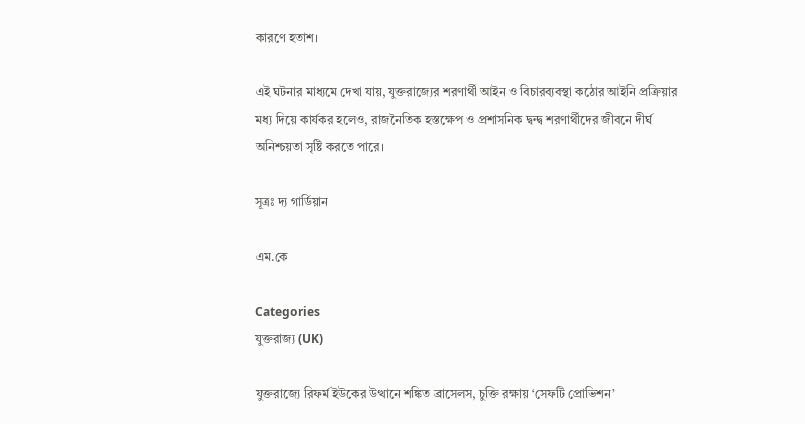কারণে হতাশ।

এই ঘটনার মাধ্যমে দেখা যায়, যুক্তরাজ্যের শরণার্থী আইন ও বিচারব্যবস্থা কঠোর আইনি প্রক্রিয়ার মধ্য দিয়ে কার্যকর হলেও, রাজনৈতিক হস্তক্ষেপ ও প্রশাসনিক দ্বন্দ্ব শরণার্থীদের জীবনে দীর্ঘ অনিশ্চয়তা সৃষ্টি করতে পারে।

সূত্রঃ দ্য গার্ডিয়ান

এম.কে

Categories
যুক্তরাজ্য (UK)

যুক্তরাজ্যে রিফর্ম ইউকের উত্থানে শঙ্কিত ব্রাসেলস, চুক্তি রক্ষায় ‘সেফটি প্রোভিশন’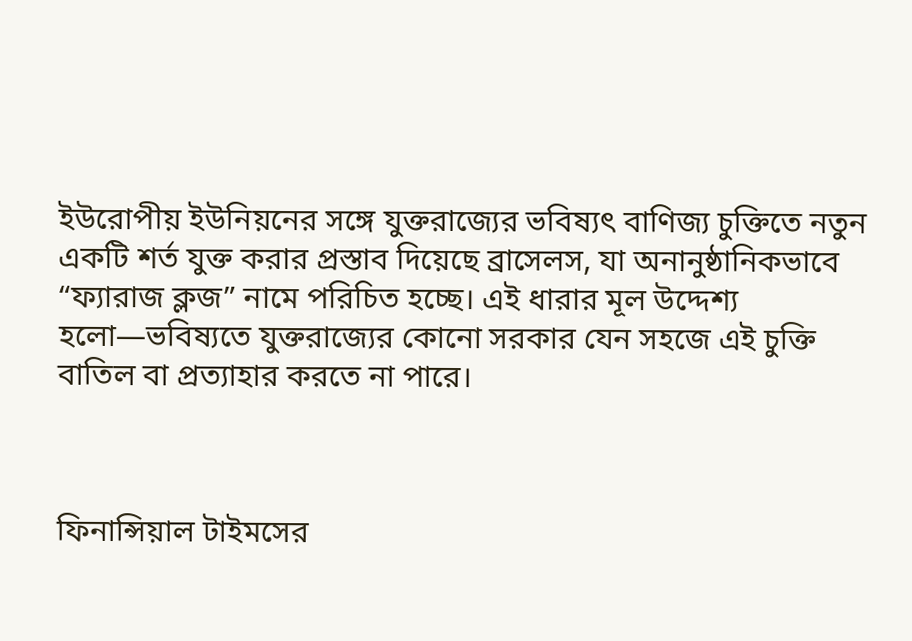ইউরোপীয় ইউনিয়নের সঙ্গে যুক্তরাজ্যের ভবিষ্যৎ বাণিজ্য চুক্তিতে নতুন একটি শর্ত যুক্ত করার প্রস্তাব দিয়েছে ব্রাসেলস, যা অনানুষ্ঠানিকভাবে “ফ্যারাজ ক্লজ” নামে পরিচিত হচ্ছে। এই ধারার মূল উদ্দেশ্য হলো—ভবিষ্যতে যুক্তরাজ্যের কোনো সরকার যেন সহজে এই চুক্তি বাতিল বা প্রত্যাহার করতে না পারে।



ফিনান্সিয়াল টাইমসের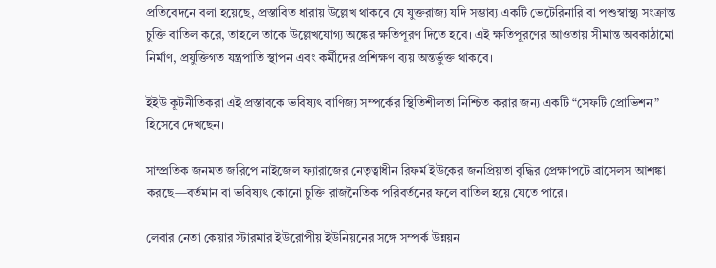প্রতিবেদনে বলা হয়েছে, প্রস্তাবিত ধারায় উল্লেখ থাকবে যে যুক্তরাজ্য যদি সম্ভাব্য একটি ভেটেরিনারি বা পশুস্বাস্থ্য সংক্রান্ত চুক্তি বাতিল করে, তাহলে তাকে উল্লেখযোগ্য অঙ্কের ক্ষতিপূরণ দিতে হবে। এই ক্ষতিপূরণের আওতায় সীমান্ত অবকাঠামো নির্মাণ, প্রযুক্তিগত যন্ত্রপাতি স্থাপন এবং কর্মীদের প্রশিক্ষণ ব্যয় অন্তর্ভুক্ত থাকবে।

ইইউ কূটনীতিকরা এই প্রস্তাবকে ভবিষ্যৎ বাণিজ্য সম্পর্কের স্থিতিশীলতা নিশ্চিত করার জন্য একটি “সেফটি প্রোভিশন” হিসেবে দেখছেন।

সাম্প্রতিক জনমত জরিপে নাইজেল ফ্যারাজের নেতৃত্বাধীন রিফর্ম ইউকের জনপ্রিয়তা বৃদ্ধির প্রেক্ষাপটে ব্রাসেলস আশঙ্কা করছে—বর্তমান বা ভবিষ্যৎ কোনো চুক্তি রাজনৈতিক পরিবর্তনের ফলে বাতিল হয়ে যেতে পারে।

লেবার নেতা কেয়ার স্টারমার ইউরোপীয় ইউনিয়নের সঙ্গে সম্পর্ক উন্নয়ন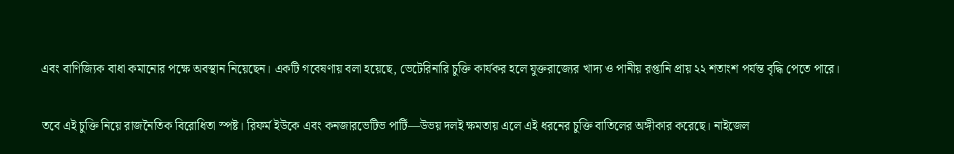এবং বাণিজ্যিক বাধা কমানোর পক্ষে অবস্থান নিয়েছেন। একটি গবেষণায় বলা হয়েছে, ভেটেরিনারি চুক্তি কার্যকর হলে যুক্তরাজ্যের খাদ্য ও পানীয় রপ্তানি প্রায় ২২ শতাংশ পর্যন্ত বৃদ্ধি পেতে পারে।

তবে এই চুক্তি নিয়ে রাজনৈতিক বিরোধিতা স্পষ্ট। রিফর্ম ইউকে এবং কনজারভেটিভ পার্টি—উভয় দলই ক্ষমতায় এলে এই ধরনের চুক্তি বাতিলের অঙ্গীকার করেছে। নাইজেল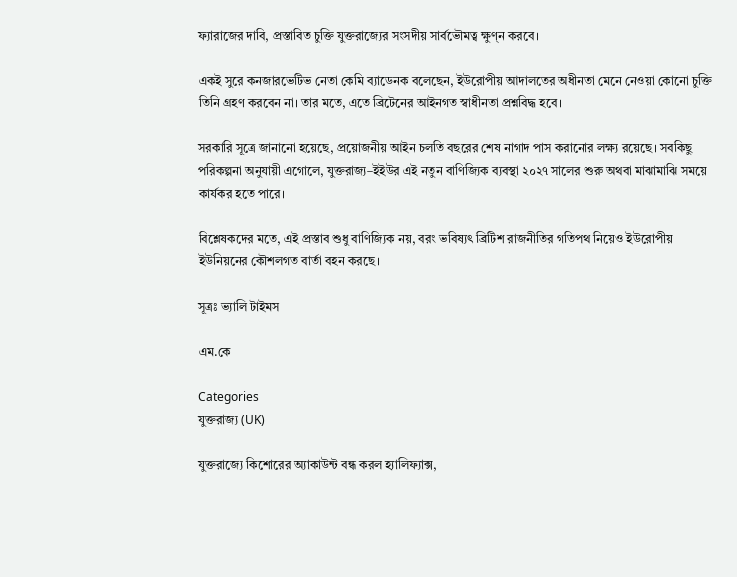ফ্যারাজের দাবি, প্রস্তাবিত চুক্তি যুক্তরাজ্যের সংসদীয় সার্বভৌমত্ব ক্ষুণ্ন করবে।

একই সুরে কনজারভেটিভ নেতা কেমি ব্যাডেনক বলেছেন, ইউরোপীয় আদালতের অধীনতা মেনে নেওয়া কোনো চুক্তি তিনি গ্রহণ করবেন না। তার মতে, এতে ব্রিটেনের আইনগত স্বাধীনতা প্রশ্নবিদ্ধ হবে।

সরকারি সূত্রে জানানো হয়েছে, প্রয়োজনীয় আইন চলতি বছরের শেষ নাগাদ পাস করানোর লক্ষ্য রয়েছে। সবকিছু পরিকল্পনা অনুযায়ী এগোলে, যুক্তরাজ্য–ইইউর এই নতুন বাণিজ্যিক ব্যবস্থা ২০২৭ সালের শুরু অথবা মাঝামাঝি সময়ে কার্যকর হতে পারে।

বিশ্লেষকদের মতে, এই প্রস্তাব শুধু বাণিজ্যিক নয়, বরং ভবিষ্যৎ ব্রিটিশ রাজনীতির গতিপথ নিয়েও ইউরোপীয় ইউনিয়নের কৌশলগত বার্তা বহন করছে।

সূত্রঃ ভ্যালি টাইমস

এম.কে

Categories
যুক্তরাজ্য (UK)

যুক্তরাজ্যে কিশোরের অ্যাকাউন্ট বন্ধ করল হ্যালিফ্যাক্স,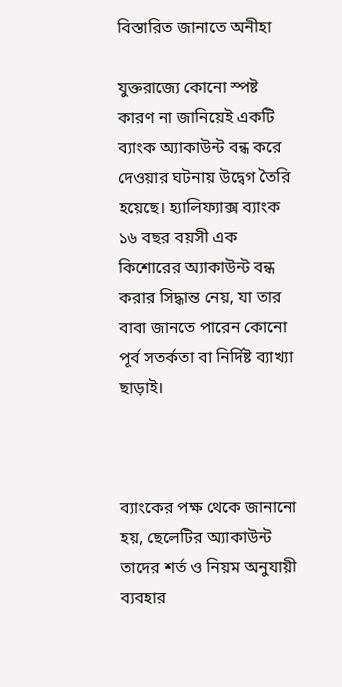বিস্তারিত জানাতে অনীহা

যুক্তরাজ্যে কোনো স্পষ্ট কারণ না জানিয়েই একটি ব্যাংক অ্যাকাউন্ট বন্ধ করে দেওয়ার ঘটনায় উদ্বেগ তৈরি হয়েছে। হ্যালিফ্যাক্স ব্যাংক ১৬ বছর বয়সী এক কিশোরের অ্যাকাউন্ট বন্ধ করার সিদ্ধান্ত নেয়, যা তার বাবা জানতে পারেন কোনো পূর্ব সতর্কতা বা নির্দিষ্ট ব্যাখ্যা ছাড়াই।



ব্যাংকের পক্ষ থেকে জানানো হয়, ছেলেটির অ্যাকাউন্ট তাদের শর্ত ও নিয়ম অনুযায়ী ব্যবহার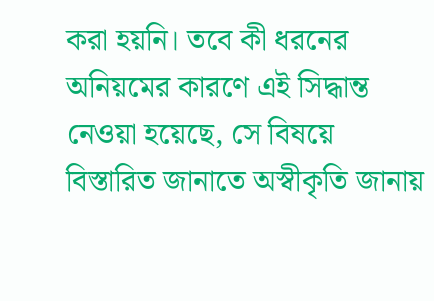করা হয়নি। তবে কী ধরনের অনিয়মের কারণে এই সিদ্ধান্ত নেওয়া হয়েছে, সে বিষয়ে বিস্তারিত জানাতে অস্বীকৃতি জানায়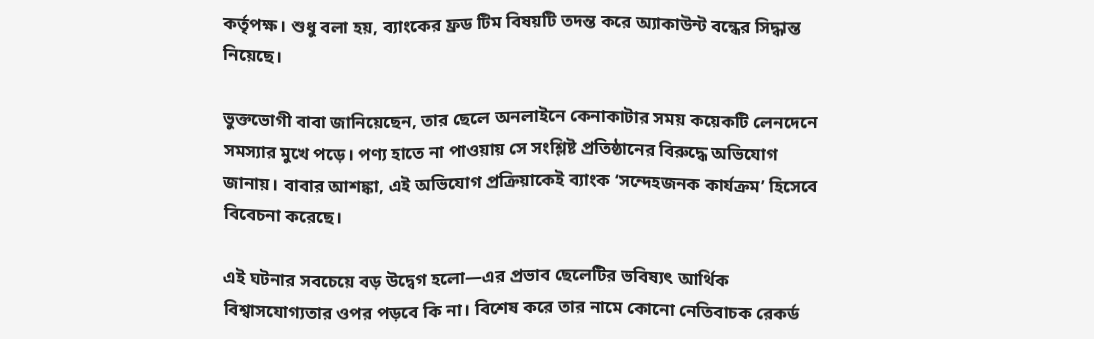কর্তৃপক্ষ। শুধু বলা হয়, ব্যাংকের ফ্রড টিম বিষয়টি তদন্ত করে অ্যাকাউন্ট বন্ধের সিদ্ধান্ত নিয়েছে।

ভুক্তভোগী বাবা জানিয়েছেন, তার ছেলে অনলাইনে কেনাকাটার সময় কয়েকটি লেনদেনে সমস্যার মুখে পড়ে। পণ্য হাতে না পাওয়ায় সে সংশ্লিষ্ট প্রতিষ্ঠানের বিরুদ্ধে অভিযোগ জানায়। বাবার আশঙ্কা, এই অভিযোগ প্রক্রিয়াকেই ব্যাংক ‘সন্দেহজনক কার্যক্রম’ হিসেবে বিবেচনা করেছে।

এই ঘটনার সবচেয়ে বড় উদ্বেগ হলো—এর প্রভাব ছেলেটির ভবিষ্যৎ আর্থিক বিশ্বাসযোগ্যতার ওপর পড়বে কি না। বিশেষ করে তার নামে কোনো নেতিবাচক রেকর্ড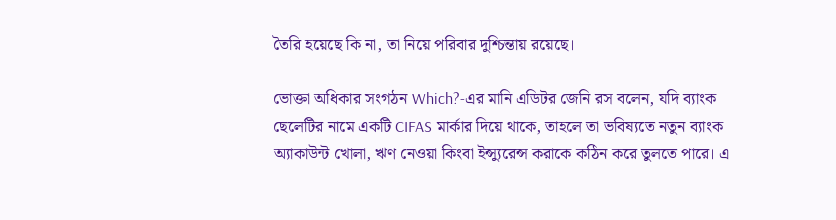তৈরি হয়েছে কি না, তা নিয়ে পরিবার দুশ্চিন্তায় রয়েছে।

ভোক্তা অধিকার সংগঠন Which?-এর মানি এডিটর জেনি রস বলেন, যদি ব্যাংক ছেলেটির নামে একটি CIFAS মার্কার দিয়ে থাকে, তাহলে তা ভবিষ্যতে নতুন ব্যাংক অ্যাকাউন্ট খোলা, ঋণ নেওয়া কিংবা ইন্স্যুরেন্স করাকে কঠিন করে তুলতে পারে। এ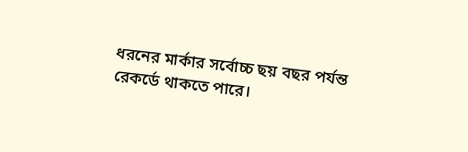ধরনের মার্কার সর্বোচ্চ ছয় বছর পর্যন্ত রেকর্ডে থাকতে পারে।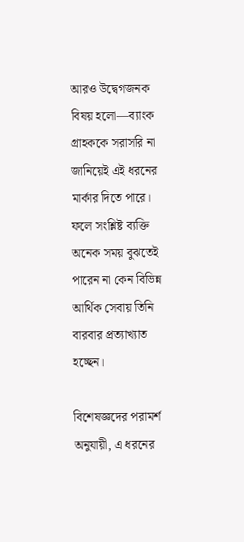আরও উদ্বেগজনক বিষয় হলো—ব্যাংক গ্রাহককে সরাসরি না জানিয়েই এই ধরনের মার্কার দিতে পারে। ফলে সংশ্লিষ্ট ব্যক্তি অনেক সময় বুঝতেই পারেন না কেন বিভিন্ন আর্থিক সেবায় তিনি বারবার প্রত্যাখ্যাত হচ্ছেন।

বিশেষজ্ঞদের পরামর্শ অনুযায়ী, এ ধরনের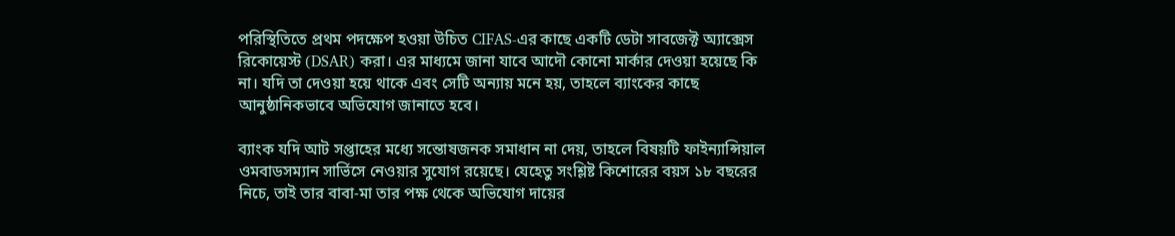পরিস্থিতিতে প্রথম পদক্ষেপ হওয়া উচিত CIFAS-এর কাছে একটি ডেটা সাবজেক্ট অ্যাক্সেস রিকোয়েস্ট (DSAR) করা। এর মাধ্যমে জানা যাবে আদৌ কোনো মার্কার দেওয়া হয়েছে কি না। যদি তা দেওয়া হয়ে থাকে এবং সেটি অন্যায় মনে হয়, তাহলে ব্যাংকের কাছে আনুষ্ঠানিকভাবে অভিযোগ জানাতে হবে।

ব্যাংক যদি আট সপ্তাহের মধ্যে সন্তোষজনক সমাধান না দেয়, তাহলে বিষয়টি ফাইন্যান্সিয়াল ওমবাডসম্যান সার্ভিসে নেওয়ার সুযোগ রয়েছে। যেহেতু সংশ্লিষ্ট কিশোরের বয়স ১৮ বছরের নিচে, তাই তার বাবা-মা তার পক্ষ থেকে অভিযোগ দায়ের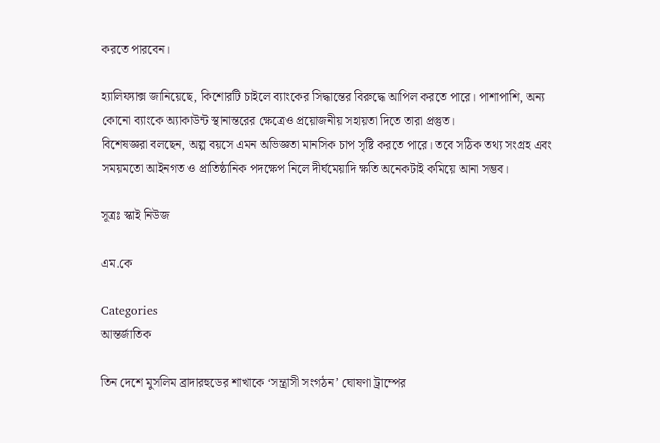করতে পারবেন।

হ্যালিফ্যাক্স জানিয়েছে, কিশোরটি চাইলে ব্যাংকের সিদ্ধান্তের বিরুদ্ধে আপিল করতে পারে। পাশাপাশি, অন্য কোনো ব্যাংকে অ্যাকাউন্ট স্থানান্তরের ক্ষেত্রেও প্রয়োজনীয় সহায়তা দিতে তারা প্রস্তুত।
বিশেষজ্ঞরা বলছেন, অল্প বয়সে এমন অভিজ্ঞতা মানসিক চাপ সৃষ্টি করতে পারে। তবে সঠিক তথ্য সংগ্রহ এবং সময়মতো আইনগত ও প্রাতিষ্ঠানিক পদক্ষেপ নিলে দীর্ঘমেয়াদি ক্ষতি অনেকটাই কমিয়ে আনা সম্ভব।

সূত্রঃ স্কাই নিউজ

এম.কে

Categories
আন্তর্জাতিক

তিন দেশে মুসলিম ব্রাদারহুডের শাখাকে ‘সন্ত্রাসী সংগঠন’ ঘোষণা ট্রাম্পের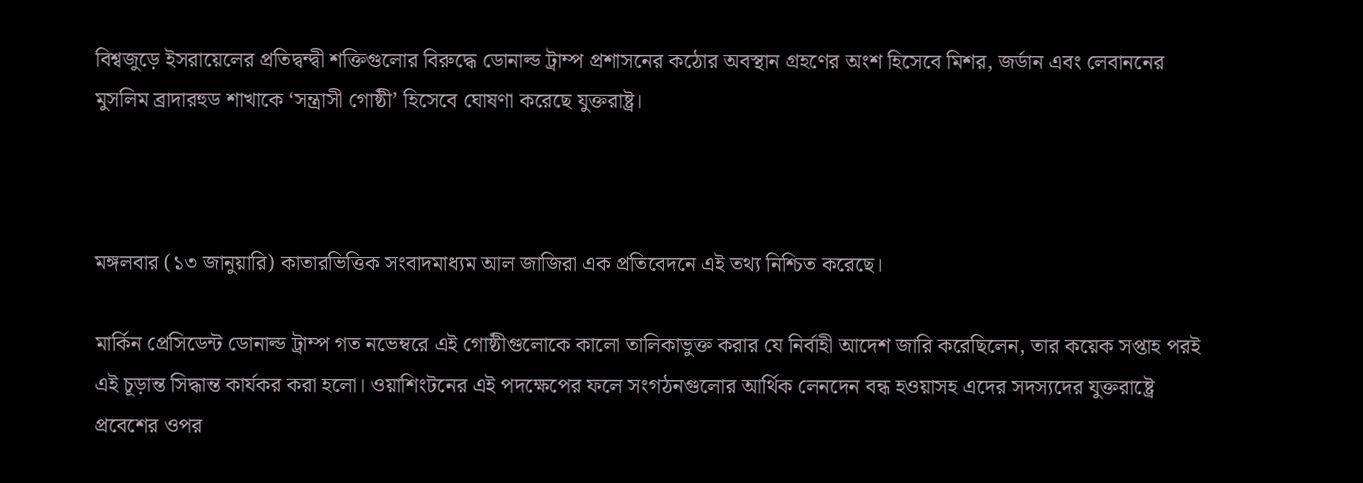বিশ্বজুড়ে ইসরায়েলের প্রতিদ্বন্দ্বী শক্তিগুলোর বিরুদ্ধে ডোনাল্ড ট্রাম্প প্রশাসনের কঠোর অবস্থান গ্রহণের অংশ হিসেবে মিশর, জর্ডান এবং লেবাননের মুসলিম ব্রাদারহুড শাখাকে ‘সন্ত্রাসী গোষ্ঠী’ হিসেবে ঘোষণা করেছে যুক্তরাষ্ট্র।



মঙ্গলবার (১৩ জানুয়ারি) কাতারভিত্তিক সংবাদমাধ্যম আল জাজিরা এক প্রতিবেদনে এই তথ্য নিশ্চিত করেছে।

মার্কিন প্রেসিডেন্ট ডোনাল্ড ট্রাম্প গত নভেম্বরে এই গোষ্ঠীগুলোকে কালো তালিকাভুক্ত করার যে নির্বাহী আদেশ জারি করেছিলেন, তার কয়েক সপ্তাহ পরই এই চূড়ান্ত সিদ্ধান্ত কার্যকর করা হলো। ওয়াশিংটনের এই পদক্ষেপের ফলে সংগঠনগুলোর আর্থিক লেনদেন বন্ধ হওয়াসহ এদের সদস্যদের যুক্তরাষ্ট্রে প্রবেশের ওপর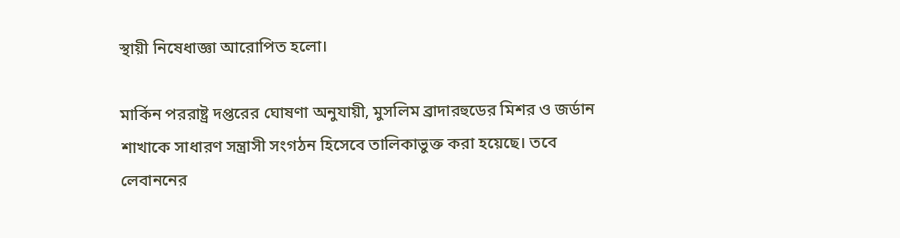স্থায়ী নিষেধাজ্ঞা আরোপিত হলো।

মার্কিন পররাষ্ট্র দপ্তরের ঘোষণা অনুযায়ী, মুসলিম ব্রাদারহুডের মিশর ও জর্ডান শাখাকে সাধারণ সন্ত্রাসী সংগঠন হিসেবে তালিকাভুক্ত করা হয়েছে। তবে লেবাননের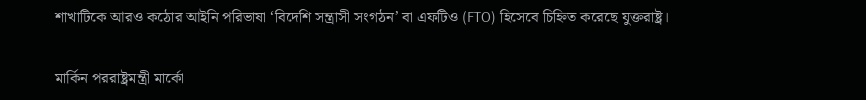শাখাটিকে আরও কঠোর আইনি পরিভাষা ‘বিদেশি সন্ত্রাসী সংগঠন’ বা এফটিও (FTO) হিসেবে চিহ্নিত করেছে যুক্তরাষ্ট্র।

মার্কিন পররাষ্ট্রমন্ত্রী মার্কো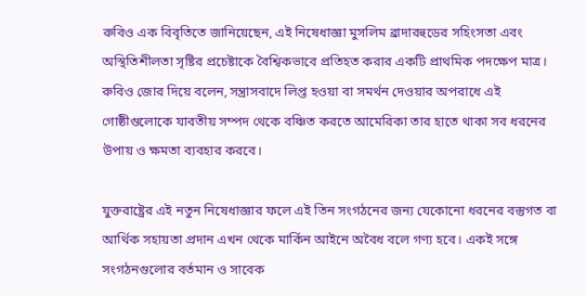রুবিও এক বিবৃতিতে জানিয়েছেন, এই নিষেধাজ্ঞা মুসলিম ব্রাদারহুডের সহিংসতা এবং অস্থিতিশীলতা সৃষ্টির প্রচেষ্টাকে বৈশ্বিকভাবে প্রতিহত করার একটি প্রাথমিক পদক্ষেপ মাত্র। রুবিও জোর দিয়ে বলেন, সন্ত্রাসবাদে লিপ্ত হওয়া বা সমর্থন দেওয়ার অপরাধে এই গোষ্ঠীগুলোকে যাবতীয় সম্পদ থেকে বঞ্চিত করতে আমেরিকা তার হাতে থাকা সব ধরনের উপায় ও ক্ষমতা ব্যবহার করবে।

যুক্তরাষ্ট্রের এই নতুন নিষেধাজ্ঞার ফলে এই তিন সংগঠনের জন্য যেকোনো ধরনের বস্তুগত বা আর্থিক সহায়তা প্রদান এখন থেকে মার্কিন আইনে অবৈধ বলে গণ্য হবে। একই সঙ্গে সংগঠনগুলোর বর্তমান ও সাবেক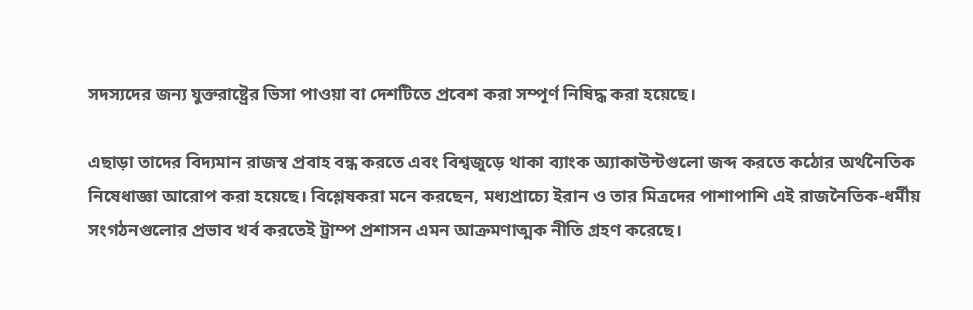সদস্যদের জন্য যুক্তরাষ্ট্রের ভিসা পাওয়া বা দেশটিতে প্রবেশ করা সম্পূর্ণ নিষিদ্ধ করা হয়েছে।

এছাড়া তাদের বিদ্যমান রাজস্ব প্রবাহ বন্ধ করতে এবং বিশ্বজুড়ে থাকা ব্যাংক অ্যাকাউন্টগুলো জব্দ করতে কঠোর অর্থনৈতিক নিষেধাজ্ঞা আরোপ করা হয়েছে। বিশ্লেষকরা মনে করছেন, মধ্যপ্রাচ্যে ইরান ও তার মিত্রদের পাশাপাশি এই রাজনৈতিক-ধর্মীয় সংগঠনগুলোর প্রভাব খর্ব করতেই ট্রাম্প প্রশাসন এমন আক্রমণাত্মক নীতি গ্রহণ করেছে।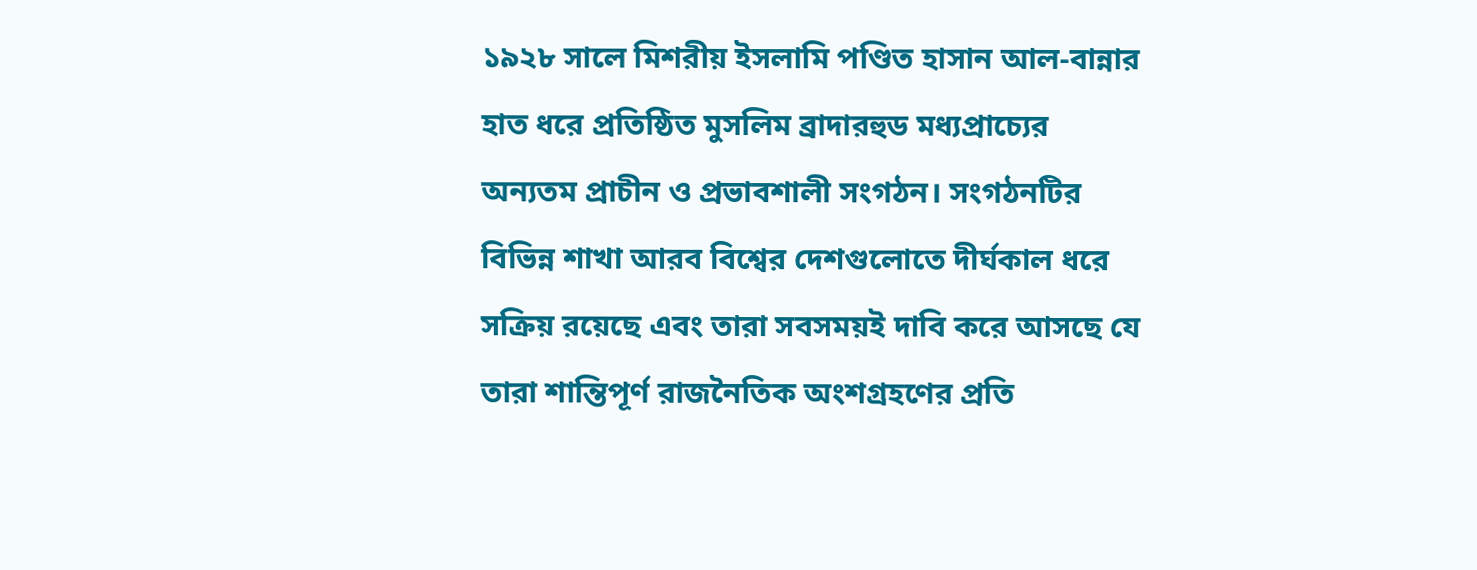১৯২৮ সালে মিশরীয় ইসলামি পণ্ডিত হাসান আল-বান্নার হাত ধরে প্রতিষ্ঠিত মুসলিম ব্রাদারহুড মধ্যপ্রাচ্যের অন্যতম প্রাচীন ও প্রভাবশালী সংগঠন। সংগঠনটির বিভিন্ন শাখা আরব বিশ্বের দেশগুলোতে দীর্ঘকাল ধরে সক্রিয় রয়েছে এবং তারা সবসময়ই দাবি করে আসছে যে তারা শান্তিপূর্ণ রাজনৈতিক অংশগ্রহণের প্রতি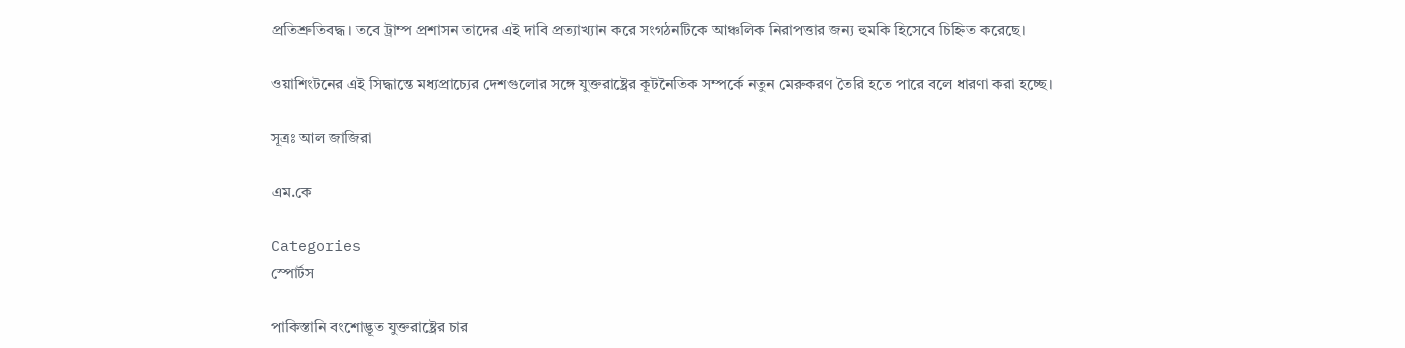প্রতিশ্রুতিবদ্ধ। তবে ট্রাম্প প্রশাসন তাদের এই দাবি প্রত্যাখ্যান করে সংগঠনটিকে আঞ্চলিক নিরাপত্তার জন্য হুমকি হিসেবে চিহ্নিত করেছে।

ওয়াশিংটনের এই সিদ্ধান্তে মধ্যপ্রাচ্যের দেশগুলোর সঙ্গে যুক্তরাষ্ট্রের কূটনৈতিক সম্পর্কে নতুন মেরুকরণ তৈরি হতে পারে বলে ধারণা করা হচ্ছে।

সূত্রঃ আল জাজিরা

এম.কে

Categories
স্পোর্টস

পাকিস্তানি বংশোদ্ভূত যুক্তরাষ্ট্রের চার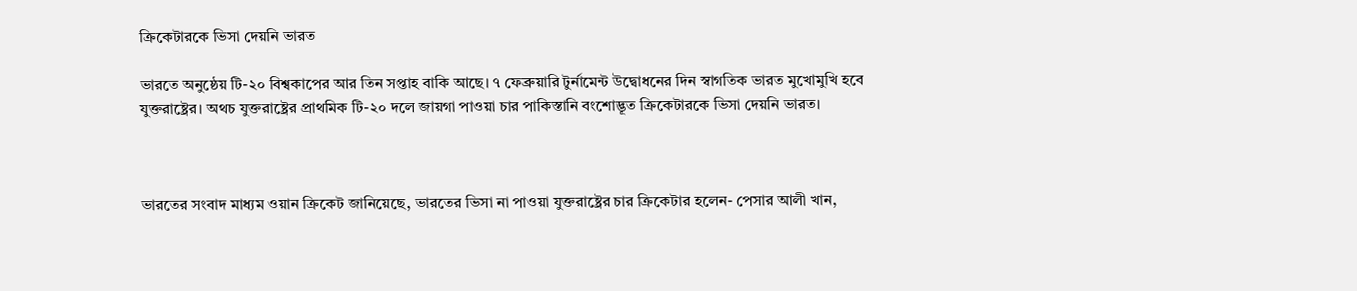ক্রিকেটারকে ভিসা দেয়নি ভারত

ভারতে অনুষ্ঠেয় টি-২০ বিশ্বকাপের আর তিন সপ্তাহ বাকি আছে। ৭ ফেব্রুয়ারি টুর্নামেন্ট উদ্বোধনের দিন স্বাগতিক ভারত মুখোমুখি হবে যুক্তরাষ্ট্রের। অথচ যুক্তরাষ্ট্রের প্রাথমিক টি-২০ দলে জায়গা পাওয়া চার পাকিস্তানি বংশোদ্ভূত ক্রিকেটারকে ভিসা দেয়নি ভারত।



ভারতের সংবাদ মাধ্যম ওয়ান ক্রিকেট জানিয়েছে, ভারতের ভিসা না পাওয়া যুক্তরাষ্ট্রের চার ক্রিকেটার হলেন- পেসার আলী খান,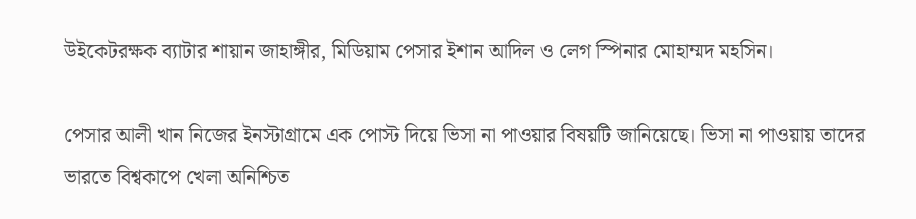উইকেটরক্ষক ব্যাটার শায়ান জাহাঙ্গীর, মিডিয়াম পেসার ইশান আদিল ও লেগ স্পিনার মোহাম্মদ মহসিন।

পেসার আলী খান নিজের ইনস্টাগ্রামে এক পোস্ট দিয়ে ভিসা না পাওয়ার বিষয়টি জানিয়েছে। ভিসা না পাওয়ায় তাদের ভারতে বিশ্বকাপে খেলা অনিশ্চিত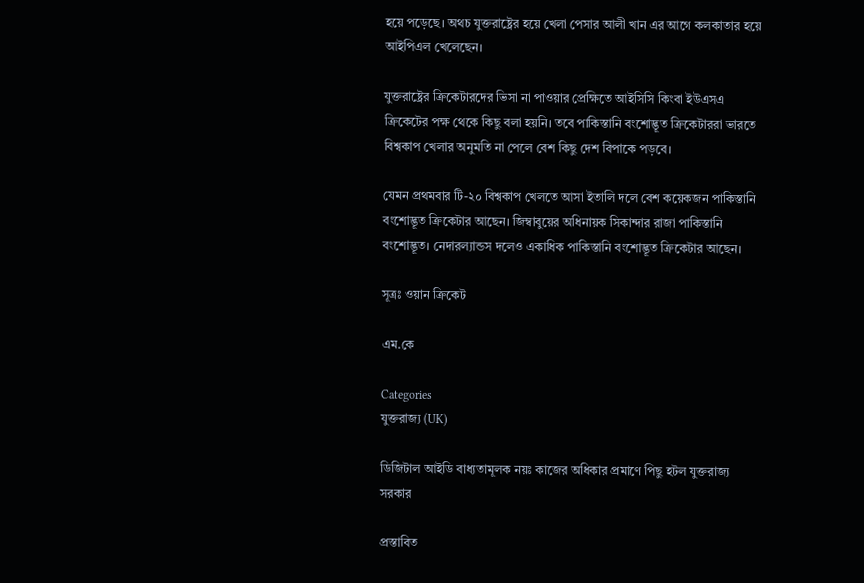হয়ে পড়েছে। অথচ যুক্তরাষ্ট্রের হয়ে খেলা পেসার আলী খান এর আগে কলকাতার হয়ে আইপিএল খেলেছেন।

যুক্তরাষ্ট্রের ক্রিকেটারদের ভিসা না পাওয়ার প্রেক্ষিতে আইসিসি কিংবা ইউএসএ ক্রিকেটের পক্ষ থেকে কিছু বলা হয়নি। তবে পাকিস্তানি বংশোদ্ভূত ক্রিকেটাররা ভারতে বিশ্বকাপ খেলার অনুমতি না পেলে বেশ কিছু দেশ বিপাকে পড়বে।

যেমন প্রথমবার টি-২০ বিশ্বকাপ খেলতে আসা ইতালি দলে বেশ কয়েকজন পাকিস্তানি বংশোদ্ভূত ক্রিকেটার আছেন। জিম্বাবুয়ের অধিনায়ক সিকান্দার রাজা পাকিস্তানি বংশোদ্ভূত। নেদারল্যান্ডস দলেও একাধিক পাকিস্তানি বংশোদ্ভূত ক্রিকেটার আছেন।

সূত্রঃ ওয়ান ক্রিকেট

এম.কে

Categories
যুক্তরাজ্য (UK)

ডিজিটাল আইডি বাধ্যতামূলক নয়ঃ কাজের অধিকার প্রমাণে পিছু হটল যুক্তরাজ্য সরকার

প্রস্তাবিত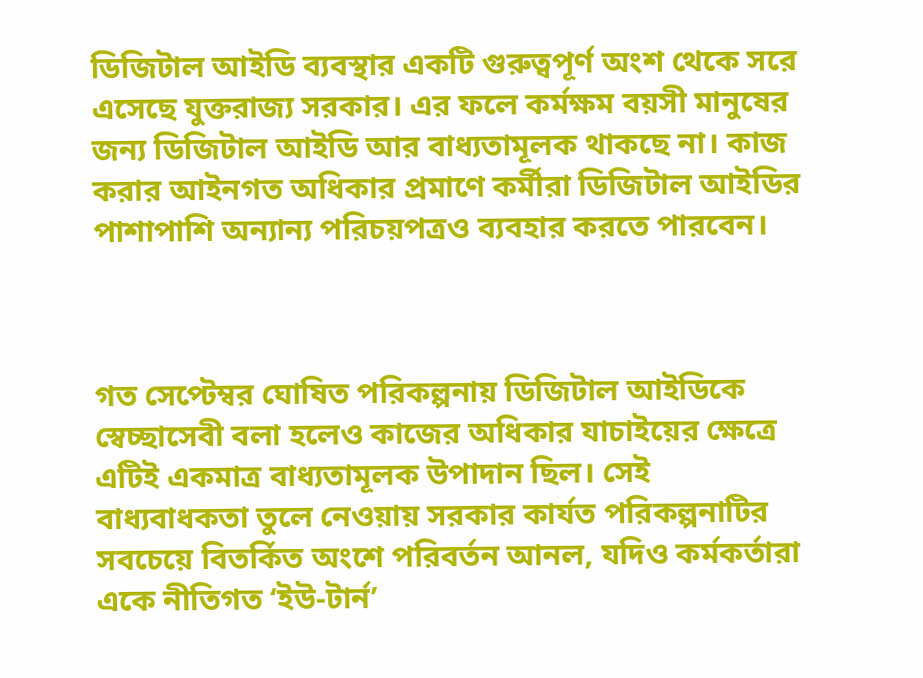ডিজিটাল আইডি ব্যবস্থার একটি গুরুত্বপূর্ণ অংশ থেকে সরে এসেছে যুক্তরাজ্য সরকার। এর ফলে কর্মক্ষম বয়সী মানুষের জন্য ডিজিটাল আইডি আর বাধ্যতামূলক থাকছে না। কাজ করার আইনগত অধিকার প্রমাণে কর্মীরা ডিজিটাল আইডির পাশাপাশি অন্যান্য পরিচয়পত্রও ব্যবহার করতে পারবেন।



গত সেপ্টেম্বর ঘোষিত পরিকল্পনায় ডিজিটাল আইডিকে স্বেচ্ছাসেবী বলা হলেও কাজের অধিকার যাচাইয়ের ক্ষেত্রে এটিই একমাত্র বাধ্যতামূলক উপাদান ছিল। সেই বাধ্যবাধকতা তুলে নেওয়ায় সরকার কার্যত পরিকল্পনাটির সবচেয়ে বিতর্কিত অংশে পরিবর্তন আনল, যদিও কর্মকর্তারা একে নীতিগত ‘ইউ-টার্ন’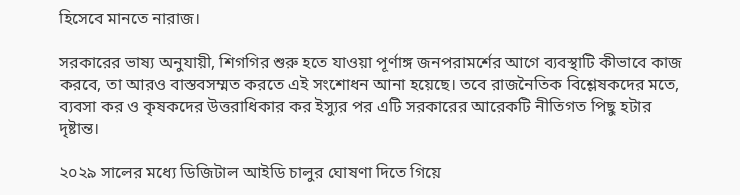হিসেবে মানতে নারাজ।

সরকারের ভাষ্য অনুযায়ী, শিগগির শুরু হতে যাওয়া পূর্ণাঙ্গ জনপরামর্শের আগে ব্যবস্থাটি কীভাবে কাজ করবে, তা আরও বাস্তবসম্মত করতে এই সংশোধন আনা হয়েছে। তবে রাজনৈতিক বিশ্লেষকদের মতে, ব্যবসা কর ও কৃষকদের উত্তরাধিকার কর ইস্যুর পর এটি সরকারের আরেকটি নীতিগত পিছু হটার দৃষ্টান্ত।

২০২৯ সালের মধ্যে ডিজিটাল আইডি চালুর ঘোষণা দিতে গিয়ে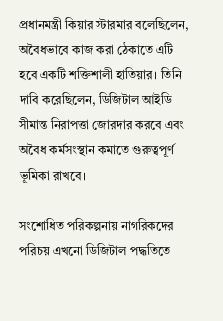প্রধানমন্ত্রী কিয়ার স্টারমার বলেছিলেন, অবৈধভাবে কাজ করা ঠেকাতে এটি হবে একটি শক্তিশালী হাতিয়ার। তিনি দাবি করেছিলেন, ডিজিটাল আইডি সীমান্ত নিরাপত্তা জোরদার করবে এবং অবৈধ কর্মসংস্থান কমাতে গুরুত্বপূর্ণ ভূমিকা রাখবে।

সংশোধিত পরিকল্পনায় নাগরিকদের পরিচয় এখনো ডিজিটাল পদ্ধতিতে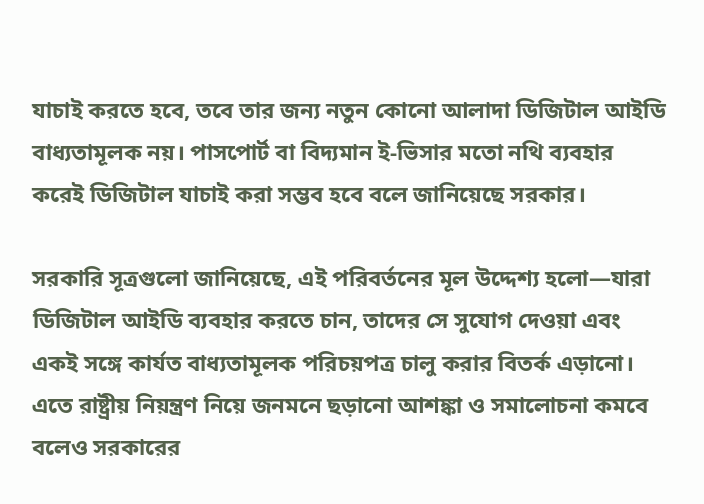যাচাই করতে হবে, তবে তার জন্য নতুন কোনো আলাদা ডিজিটাল আইডি বাধ্যতামূলক নয়। পাসপোর্ট বা বিদ্যমান ই-ভিসার মতো নথি ব্যবহার করেই ডিজিটাল যাচাই করা সম্ভব হবে বলে জানিয়েছে সরকার।

সরকারি সূত্রগুলো জানিয়েছে, এই পরিবর্তনের মূল উদ্দেশ্য হলো—যারা ডিজিটাল আইডি ব্যবহার করতে চান, তাদের সে সুযোগ দেওয়া এবং একই সঙ্গে কার্যত বাধ্যতামূলক পরিচয়পত্র চালু করার বিতর্ক এড়ানো। এতে রাষ্ট্রীয় নিয়ন্ত্রণ নিয়ে জনমনে ছড়ানো আশঙ্কা ও সমালোচনা কমবে বলেও সরকারের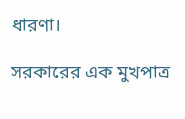ধারণা।

সরকারের এক মুখপাত্র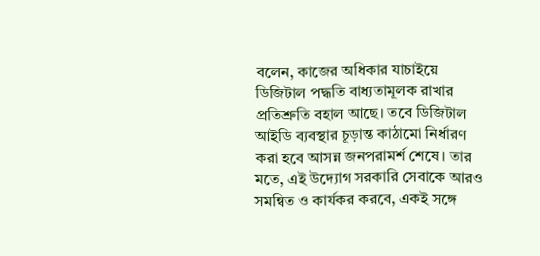বলেন, কাজের অধিকার যাচাইয়ে ডিজিটাল পদ্ধতি বাধ্যতামূলক রাখার প্রতিশ্রুতি বহাল আছে। তবে ডিজিটাল আইডি ব্যবস্থার চূড়ান্ত কাঠামো নির্ধারণ করা হবে আসন্ন জনপরামর্শ শেষে। তার মতে, এই উদ্যোগ সরকারি সেবাকে আরও সমন্বিত ও কার্যকর করবে, একই সঙ্গে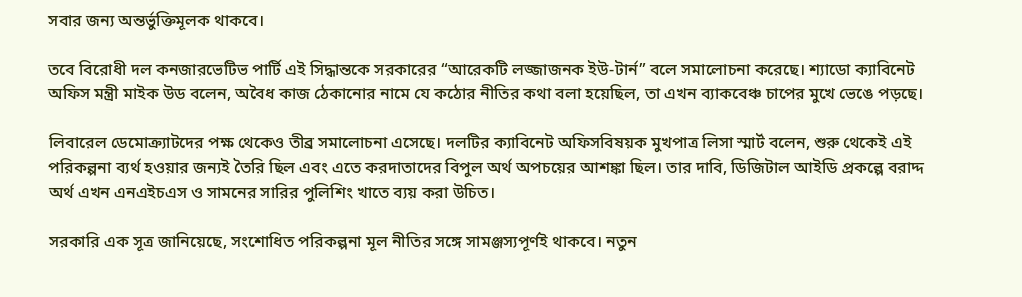সবার জন্য অন্তর্ভুক্তিমূলক থাকবে।

তবে বিরোধী দল কনজারভেটিভ পার্টি এই সিদ্ধান্তকে সরকারের “আরেকটি লজ্জাজনক ইউ-টার্ন” বলে সমালোচনা করেছে। শ্যাডো ক্যাবিনেট অফিস মন্ত্রী মাইক উড বলেন, অবৈধ কাজ ঠেকানোর নামে যে কঠোর নীতির কথা বলা হয়েছিল, তা এখন ব্যাকবেঞ্চ চাপের মুখে ভেঙে পড়ছে।

লিবারেল ডেমোক্র্যাটদের পক্ষ থেকেও তীব্র সমালোচনা এসেছে। দলটির ক্যাবিনেট অফিসবিষয়ক মুখপাত্র লিসা স্মার্ট বলেন, শুরু থেকেই এই পরিকল্পনা ব্যর্থ হওয়ার জন্যই তৈরি ছিল এবং এতে করদাতাদের বিপুল অর্থ অপচয়ের আশঙ্কা ছিল। তার দাবি, ডিজিটাল আইডি প্রকল্পে বরাদ্দ অর্থ এখন এনএইচএস ও সামনের সারির পুলিশিং খাতে ব্যয় করা উচিত।

সরকারি এক সূত্র জানিয়েছে, সংশোধিত পরিকল্পনা মূল নীতির সঙ্গে সামঞ্জস্যপূর্ণই থাকবে। নতুন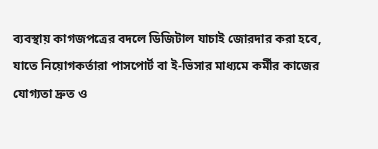ব্যবস্থায় কাগজপত্রের বদলে ডিজিটাল যাচাই জোরদার করা হবে, যাতে নিয়োগকর্তারা পাসপোর্ট বা ই-ভিসার মাধ্যমে কর্মীর কাজের যোগ্যতা দ্রুত ও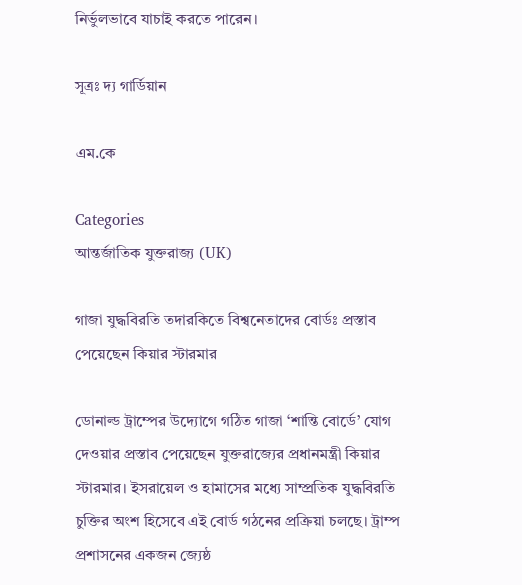নির্ভুলভাবে যাচাই করতে পারেন।

সূত্রঃ দ্য গার্ডিয়ান

এম.কে

Categories
আন্তর্জাতিক যুক্তরাজ্য (UK)

গাজা যুদ্ধবিরতি তদারকিতে বিশ্বনেতাদের বোর্ডঃ প্রস্তাব পেয়েছেন কিয়ার স্টারমার

ডোনাল্ড ট্রাম্পের উদ্যোগে গঠিত গাজা ‘শান্তি বোর্ডে’ যোগ দেওয়ার প্রস্তাব পেয়েছেন যুক্তরাজ্যের প্রধানমন্ত্রী কিয়ার স্টারমার। ইসরায়েল ও হামাসের মধ্যে সাম্প্রতিক যুদ্ধবিরতি চুক্তির অংশ হিসেবে এই বোর্ড গঠনের প্রক্রিয়া চলছে। ট্রাম্প প্রশাসনের একজন জ্যেষ্ঠ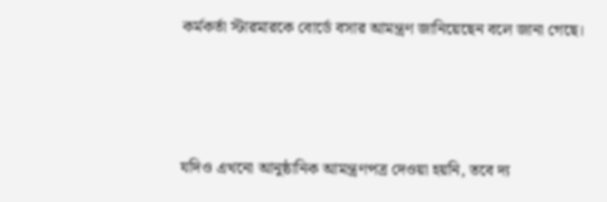কর্মকর্তা স্টারমারকে বোর্ডে বসার আমন্ত্রণ জানিয়েছেন বলে জানা গেছে।



যদিও এখনো আনুষ্ঠানিক আমন্ত্রণপত্র দেওয়া হয়নি, তবে দ্য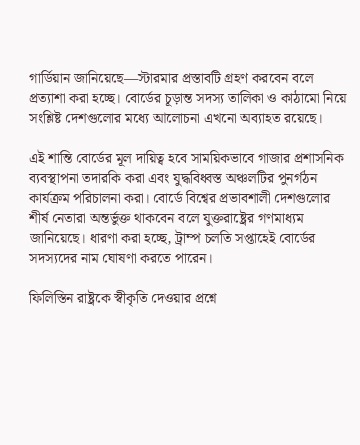গার্ডিয়ান জানিয়েছে—স্টারমার প্রস্তাবটি গ্রহণ করবেন বলে প্রত্যাশা করা হচ্ছে। বোর্ডের চূড়ান্ত সদস্য তালিকা ও কাঠামো নিয়ে সংশ্লিষ্ট দেশগুলোর মধ্যে আলোচনা এখনো অব্যাহত রয়েছে।

এই শান্তি বোর্ডের মূল দায়িত্ব হবে সাময়িকভাবে গাজার প্রশাসনিক ব্যবস্থাপনা তদারকি করা এবং যুদ্ধবিধ্বস্ত অঞ্চলটির পুনর্গঠন কার্যক্রম পরিচালনা করা। বোর্ডে বিশ্বের প্রভাবশালী দেশগুলোর শীর্ষ নেতারা অন্তর্ভুক্ত থাকবেন বলে যুক্তরাষ্ট্রের গণমাধ্যম জানিয়েছে। ধারণা করা হচ্ছে, ট্রাম্প চলতি সপ্তাহেই বোর্ডের সদস্যদের নাম ঘোষণা করতে পারেন।

ফিলিস্তিন রাষ্ট্রকে স্বীকৃতি দেওয়ার প্রশ্নে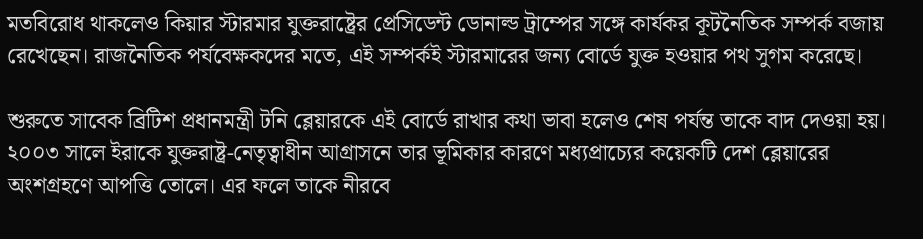মতবিরোধ থাকলেও কিয়ার স্টারমার যুক্তরাষ্ট্রের প্রেসিডেন্ট ডোনাল্ড ট্রাম্পের সঙ্গে কার্যকর কূটনৈতিক সম্পর্ক বজায় রেখেছেন। রাজনৈতিক পর্যবেক্ষকদের মতে, এই সম্পর্কই স্টারমারের জন্য বোর্ডে যুক্ত হওয়ার পথ সুগম করেছে।

শুরুতে সাবেক ব্রিটিশ প্রধানমন্ত্রী টনি ব্লেয়ারকে এই বোর্ডে রাখার কথা ভাবা হলেও শেষ পর্যন্ত তাকে বাদ দেওয়া হয়। ২০০৩ সালে ইরাকে যুক্তরাষ্ট্র-নেতৃত্বাধীন আগ্রাসনে তার ভূমিকার কারণে মধ্যপ্রাচ্যের কয়েকটি দেশ ব্লেয়ারের অংশগ্রহণে আপত্তি তোলে। এর ফলে তাকে নীরবে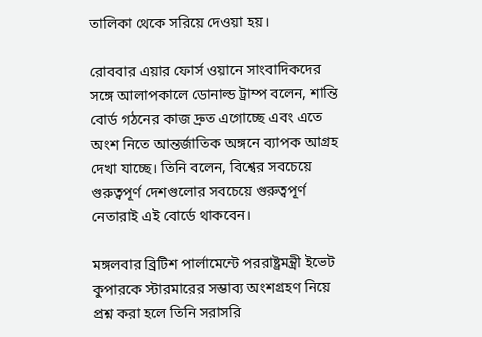তালিকা থেকে সরিয়ে দেওয়া হয়।

রোববার এয়ার ফোর্স ওয়ানে সাংবাদিকদের সঙ্গে আলাপকালে ডোনাল্ড ট্রাম্প বলেন, শান্তি বোর্ড গঠনের কাজ দ্রুত এগোচ্ছে এবং এতে অংশ নিতে আন্তর্জাতিক অঙ্গনে ব্যাপক আগ্রহ দেখা যাচ্ছে। তিনি বলেন, বিশ্বের সবচেয়ে গুরুত্বপূর্ণ দেশগুলোর সবচেয়ে গুরুত্বপূর্ণ নেতারাই এই বোর্ডে থাকবেন।

মঙ্গলবার ব্রিটিশ পার্লামেন্টে পররাষ্ট্রমন্ত্রী ইভেট কুপারকে স্টারমারের সম্ভাব্য অংশগ্রহণ নিয়ে প্রশ্ন করা হলে তিনি সরাসরি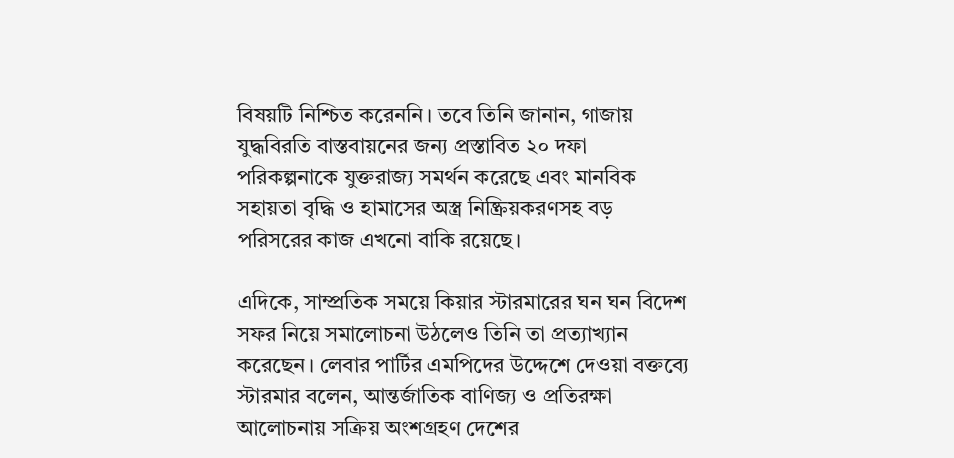বিষয়টি নিশ্চিত করেননি। তবে তিনি জানান, গাজায় যুদ্ধবিরতি বাস্তবায়নের জন্য প্রস্তাবিত ২০ দফা পরিকল্পনাকে যুক্তরাজ্য সমর্থন করেছে এবং মানবিক সহায়তা বৃদ্ধি ও হামাসের অস্ত্র নিষ্ক্রিয়করণসহ বড় পরিসরের কাজ এখনো বাকি রয়েছে।

এদিকে, সাম্প্রতিক সময়ে কিয়ার স্টারমারের ঘন ঘন বিদেশ সফর নিয়ে সমালোচনা উঠলেও তিনি তা প্রত্যাখ্যান করেছেন। লেবার পার্টির এমপিদের উদ্দেশে দেওয়া বক্তব্যে স্টারমার বলেন, আন্তর্জাতিক বাণিজ্য ও প্রতিরক্ষা আলোচনায় সক্রিয় অংশগ্রহণ দেশের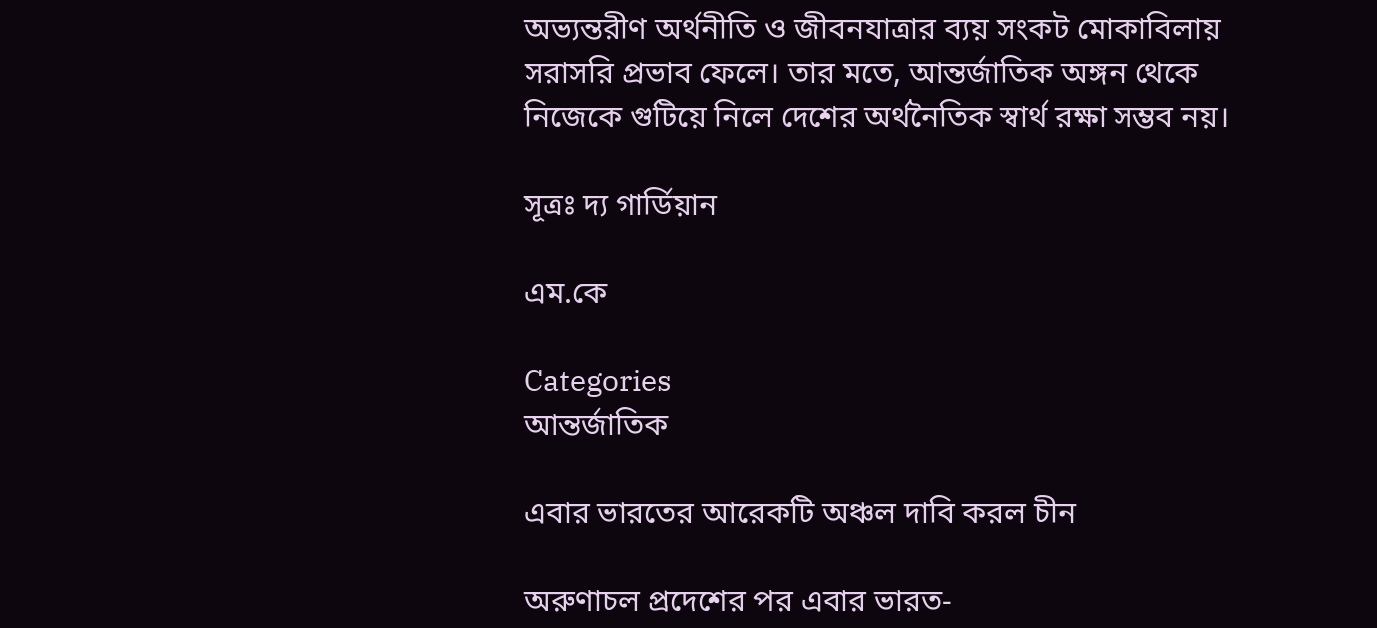অভ্যন্তরীণ অর্থনীতি ও জীবনযাত্রার ব্যয় সংকট মোকাবিলায় সরাসরি প্রভাব ফেলে। তার মতে, আন্তর্জাতিক অঙ্গন থেকে নিজেকে গুটিয়ে নিলে দেশের অর্থনৈতিক স্বার্থ রক্ষা সম্ভব নয়।

সূত্রঃ দ্য গার্ডিয়ান

এম.কে

Categories
আন্তর্জাতিক

এবার ভারতের আরেকটি অঞ্চল দাবি করল চীন

অরুণাচল প্রদেশের পর এবার ভারত-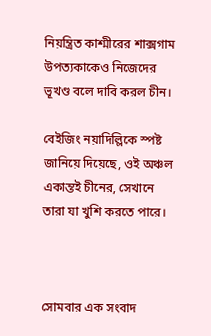নিয়ন্ত্রিত কাশ্মীরের শাক্সগাম উপত্যকাকেও নিজেদের ভূখণ্ড বলে দাবি করল চীন।

বেইজিং নয়াদিল্লিকে স্পষ্ট জানিয়ে দিয়েছে, ওই অঞ্চল একান্তই চীনের, সেখানে তারা যা খুশি করতে পারে।



সোমবার এক সংবাদ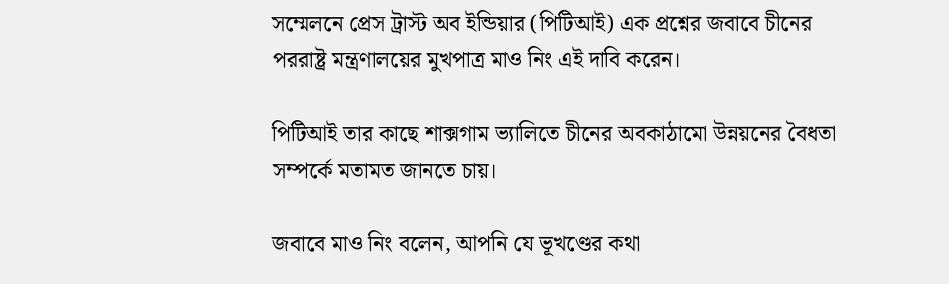সম্মেলনে প্রেস ট্রাস্ট অব ইন্ডিয়ার (পিটিআই) এক প্রশ্নের জবাবে চীনের পররাষ্ট্র মন্ত্রণালয়ের মুখপাত্র মাও নিং এই দাবি করেন।

পিটিআই তার কাছে শাক্সগাম ভ্যালিতে চীনের অবকাঠামো উন্নয়নের বৈধতা সম্পর্কে মতামত জানতে চায়।

জবাবে মাও নিং বলেন, আপনি যে ভূখণ্ডের কথা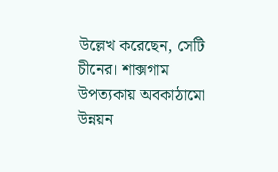উল্লেখ করেছেন, সেটি চীনের। শাক্সগাম উপত্যকায় অবকাঠামো উন্নয়ন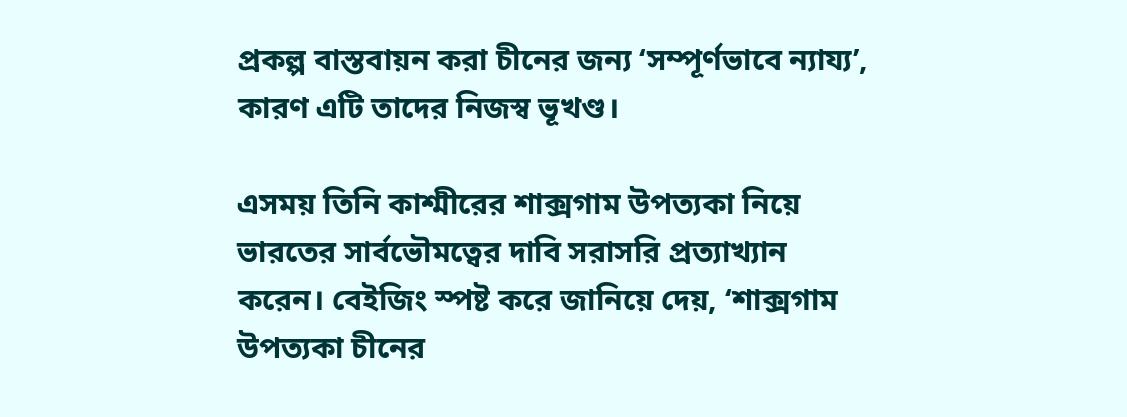প্রকল্প বাস্তবায়ন করা চীনের জন্য ‘সম্পূর্ণভাবে ন্যায্য’, কারণ এটি তাদের নিজস্ব ভূখণ্ড।

এসময় তিনি কাশ্মীরের শাক্সগাম উপত্যকা নিয়ে ভারতের সার্বভৌমত্বের দাবি সরাসরি প্রত্যাখ্যান করেন। বেইজিং স্পষ্ট করে জানিয়ে দেয়, ‘শাক্সগাম উপত্যকা চীনের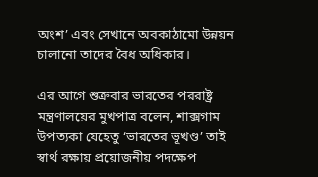অংশ’ এবং সেখানে অবকাঠামো উন্নয়ন চালানো তাদের বৈধ অধিকার।

এর আগে শুক্রবার ভারতের পররাষ্ট্র মন্ত্রণালয়ের মুখপাত্র বলেন, শাক্সগাম উপত্যকা যেহেতু ‘ভারতের ভূখণ্ড’ তাই স্বার্থ রক্ষায় প্রয়োজনীয় পদক্ষেপ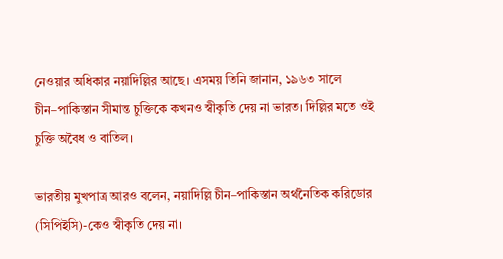নেওয়ার অধিকার নয়াদিল্লির আছে। এসময় তিনি জানান, ১৯৬৩ সালে চীন–পাকিস্তান সীমান্ত চুক্তিকে কখনও স্বীকৃতি দেয় না ভারত। দিল্লির মতে ওই চুক্তি অবৈধ ও বাতিল।

ভারতীয় মুখপাত্র আরও বলেন, নয়াদিল্লি চীন–পাকিস্তান অর্থনৈতিক করিডোর (সিপিইসি)-কেও স্বীকৃতি দেয় না।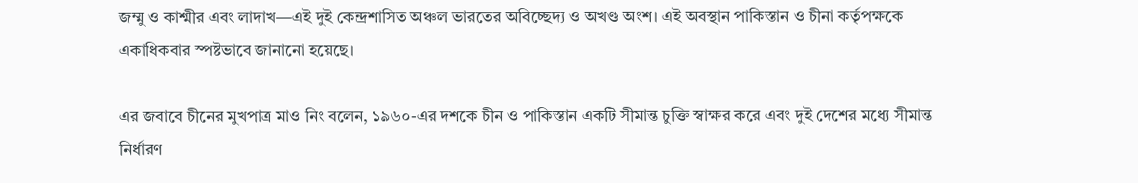জম্মু ও কাশ্মীর এবং লাদাখ—এই দুই কেন্দ্রশাসিত অঞ্চল ভারতের অবিচ্ছেদ্য ও অখণ্ড অংশ। এই অবস্থান পাকিস্তান ও চীনা কর্তৃপক্ষকে একাধিকবার স্পষ্টভাবে জানানো হয়েছে।

এর জবাবে চীনের মুখপাত্র মাও নিং বলেন, ১৯৬০-এর দশকে চীন ও পাকিস্তান একটি সীমান্ত চুক্তি স্বাক্ষর করে এবং দুই দেশের মধ্যে সীমান্ত নির্ধারণ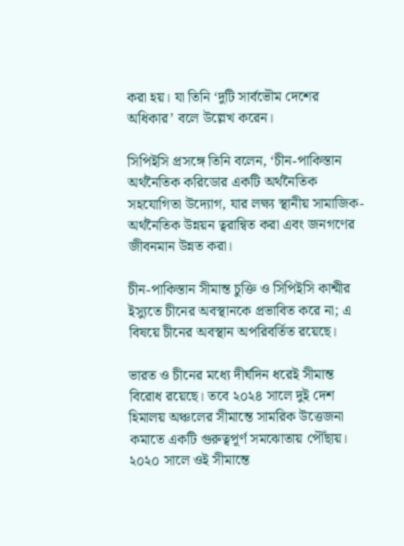করা হয়। যা তিনি ‘দুটি সার্বভৌম দেশের অধিকার’ বলে উল্লেখ করেন।

সিপিইসি প্রসঙ্গে তিনি বলেন, ‘চীন-পাকিস্তান অর্থনৈতিক করিডোর একটি অর্থনৈতিক সহযোগিতা উদ্যোগ, যার লক্ষ্য স্থানীয় সামাজিক-অর্থনৈতিক উন্নয়ন ত্বরান্বিত করা এবং জনগণের জীবনমান উন্নত করা।

চীন-পাকিস্তান সীমান্ত চুক্তি ও সিপিইসি কাশ্মীর ইস্যুতে চীনের অবস্থানকে প্রভাবিত করে না; এ বিষয়ে চীনের অবস্থান অপরিবর্তিত রয়েছে।

ভারত ও চীনের মধ্যে দীর্ঘদিন ধরেই সীমান্ত বিরোধ রয়েছে। তবে ২০২৪ সালে দুই দেশ হিমালয় অঞ্চলের সীমান্তে সামরিক উত্তেজনা কমাতে একটি গুরুত্বপূর্ণ সমঝোতায় পৌঁছায়। ২০২০ সালে ওই সীমান্তে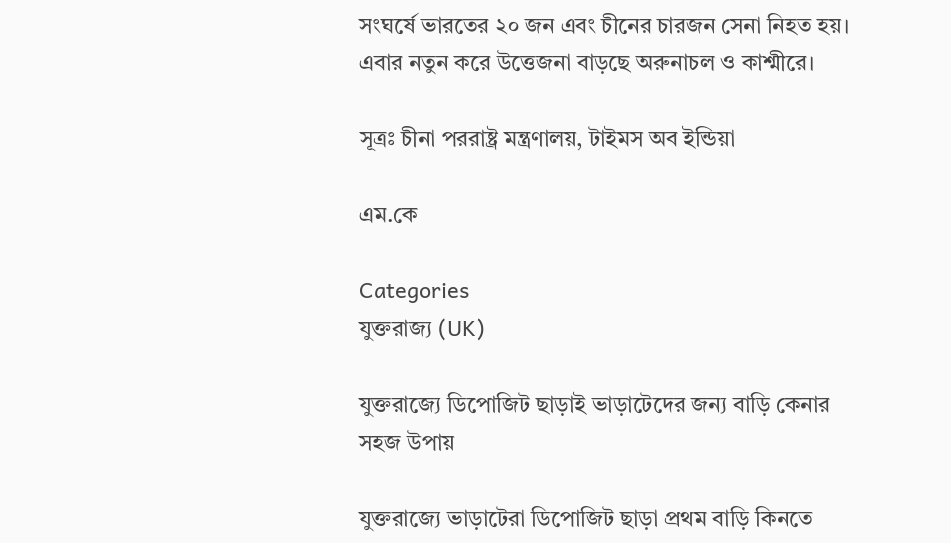সংঘর্ষে ভারতের ২০ জন এবং চীনের চারজন সেনা নিহত হয়। এবার নতুন করে উত্তেজনা বাড়ছে অরুনাচল ও কাশ্মীরে।

সূত্রঃ চীনা পররাষ্ট্র মন্ত্রণালয়, টাইমস অব ইন্ডিয়া

এম.কে

Categories
যুক্তরাজ্য (UK)

যুক্তরাজ্যে ডিপোজিট ছাড়াই ভাড়াটেদের জন্য বাড়ি কেনার সহজ উপায়

যুক্তরাজ্যে ভাড়াটেরা ডিপোজিট ছাড়া প্রথম বাড়ি কিনতে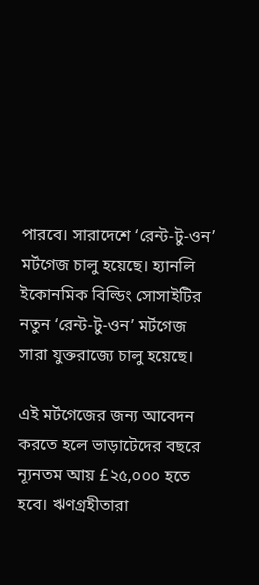পারবে। সারাদেশে ‘রেন্ট-টু-ওন’ মর্টগেজ চালু হয়েছে। হ্যানলি ইকোনমিক বিল্ডিং সোসাইটির নতুন ‘রেন্ট-টু-ওন’ মর্টগেজ সারা যুক্তরাজ্যে চালু হয়েছে।

এই মর্টগেজের জন্য আবেদন করতে হলে ভাড়াটেদের বছরে ন্যূনতম আয় £২৫,০০০ হতে হবে। ঋণগ্রহীতারা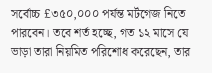সর্বোচ্চ £৩৫০,০০০ পর্যন্ত মর্টগেজ নিতে পারবেন। তবে শর্ত হচ্ছে, গত ১২ মাসে যে ভাড়া তারা নিয়মিত পরিশোধ করেছেন, তার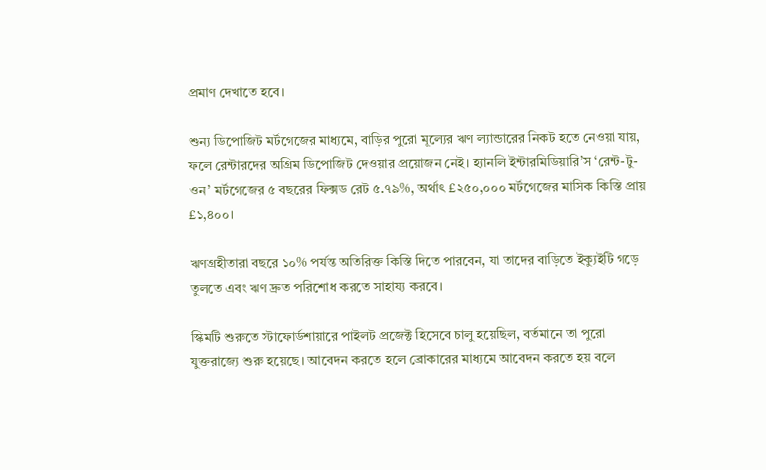প্রমাণ দেখাতে হবে।

শুন্য ডিপোজিট মর্টগেজের মাধ্যমে, বাড়ির পুরো মূল্যের ঋণ ল্যান্ডারের নিকট হতে নেওয়া যায়, ফলে রেন্টারদের অগ্রিম ডিপোজিট দেওয়ার প্রয়োজন নেই। হ্যানলি ইন্টারমিডিয়ারি’স ‘রেন্ট-টু-ওন’ মর্টগেজের ৫ বছরের ফিক্সড রেট ৫.৭৯%, অর্থাৎ £২৫০,০০০ মর্টগেজের মাসিক কিস্তি প্রায় £১,৪০০।

ঋণগ্রহীতারা বছরে ১০% পর্যন্ত অতিরিক্ত কিস্তি দিতে পারবেন, যা তাদের বাড়িতে ইক্যুইটি গড়ে তুলতে এবং ঋণ দ্রুত পরিশোধ করতে সাহায্য করবে।

স্কিমটি শুরুতে স্টাফোর্ডশায়ারে পাইলট প্রজেক্ট হিসেবে চালু হয়েছিল, বর্তমানে তা পুরো যুক্তরাজ্যে শুরু হয়েছে। আবেদন করতে হলে ব্রোকারের মাধ্যমে আবেদন করতে হয় বলে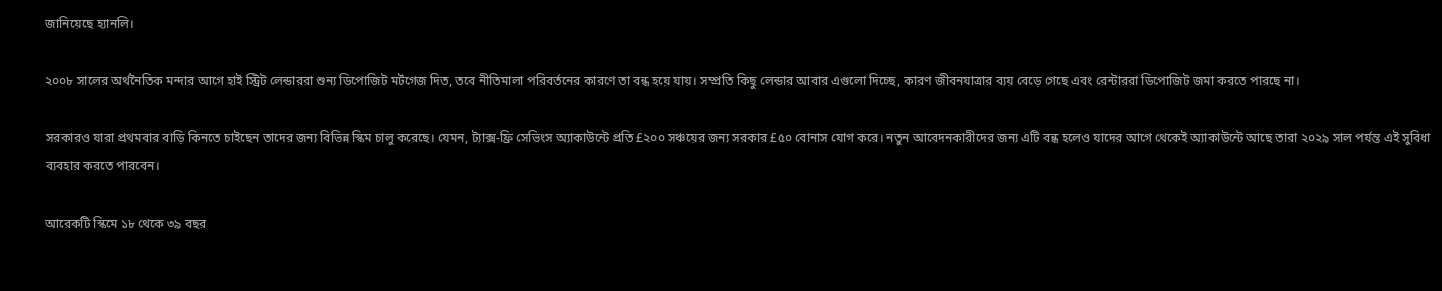জানিয়েছে হ্যানলি।

২০০৮ সালের অর্থনৈতিক মন্দার আগে হাই স্ট্রিট লেন্ডাররা শুন্য ডিপোজিট মর্টগেজ দিত, তবে নীতিমালা পরিবর্তনের কারণে তা বন্ধ হয়ে যায়। সম্প্রতি কিছু লেন্ডার আবার এগুলো দিচ্ছে, কারণ জীবনযাত্রার ব্যয় বেড়ে গেছে এবং রেন্টাররা ডিপোজিট জমা করতে পারছে না।

সরকারও যারা প্রথমবার বাড়ি কিনতে চাইছেন তাদের জন্য বিভিন্ন স্কিম চালু করেছে। যেমন, ট্যাক্স-ফ্রি সেভিংস অ্যাকাউন্টে প্রতি £২০০ সঞ্চয়ের জন্য সরকার £৫০ বোনাস যোগ করে। নতুন আবেদনকারীদের জন্য এটি বন্ধ হলেও যাদের আগে থেকেই অ্যাকাউন্টে আছে তারা ২০২৯ সাল পর্যন্ত এই সুবিধা ব্যবহার করতে পারবেন।

আরেকটি স্কিমে ১৮ থেকে ৩৯ বছর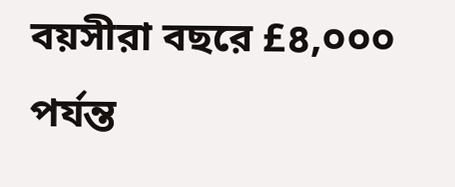বয়সীরা বছরে £৪,০০০ পর্যন্ত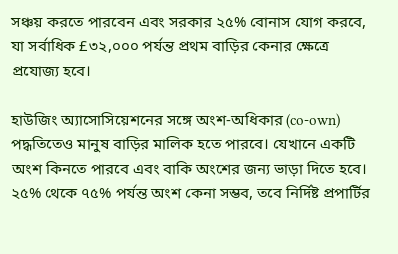সঞ্চয় করতে পারবেন এবং সরকার ২৫% বোনাস যোগ করবে, যা সর্বাধিক £৩২,০০০ পর্যন্ত প্রথম বাড়ির কেনার ক্ষেত্রে প্রযোজ্য হবে।

হাউজিং অ্যাসোসিয়েশনের সঙ্গে অংশ-অধিকার (co-own) পদ্ধতিতেও মানুষ বাড়ির মালিক হতে পারবে। যেখানে একটি অংশ কিনতে পারবে এবং বাকি অংশের জন্য ভাড়া দিতে হবে। ২৫% থেকে ৭৫% পর্যন্ত অংশ কেনা সম্ভব, তবে নির্দিষ্ট প্রপার্টির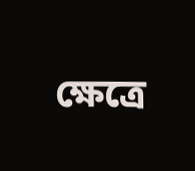ক্ষেত্রে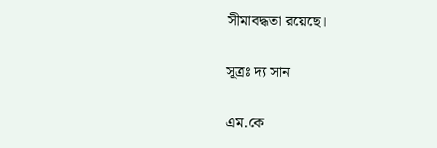সীমাবদ্ধতা রয়েছে।

সূত্রঃ দ্য সান

এম.কে